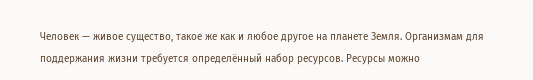Человек — живое существо, такое же как и любое другое на планете Земля. Организмам для поддержания жизни требуется определённый набор ресурсов. Ресурсы можно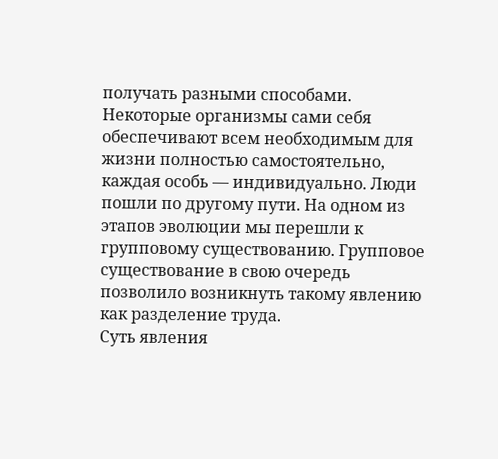получать разными способами. Некоторые организмы сами себя обеспечивают всем необходимым для жизни полностью самостоятельно, каждая особь — индивидуально. Люди пошли по другому пути. На одном из этапов эволюции мы перешли к групповому существованию. Групповое существование в свою очередь позволило возникнуть такому явлению как разделение труда.
Суть явления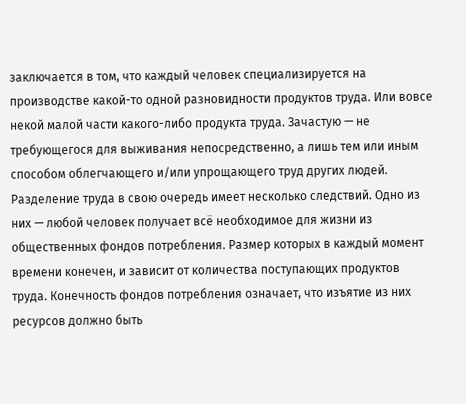заключается в том, что каждый человек специализируется на производстве какой-то одной разновидности продуктов труда. Или вовсе некой малой части какого-либо продукта труда. Зачастую — не требующегося для выживания непосредственно, а лишь тем или иным способом облегчающего и/или упрощающего труд других людей.
Разделение труда в свою очередь имеет несколько следствий. Одно из них — любой человек получает всё необходимое для жизни из общественных фондов потребления. Размер которых в каждый момент времени конечен, и зависит от количества поступающих продуктов труда. Конечность фондов потребления означает, что изъятие из них ресурсов должно быть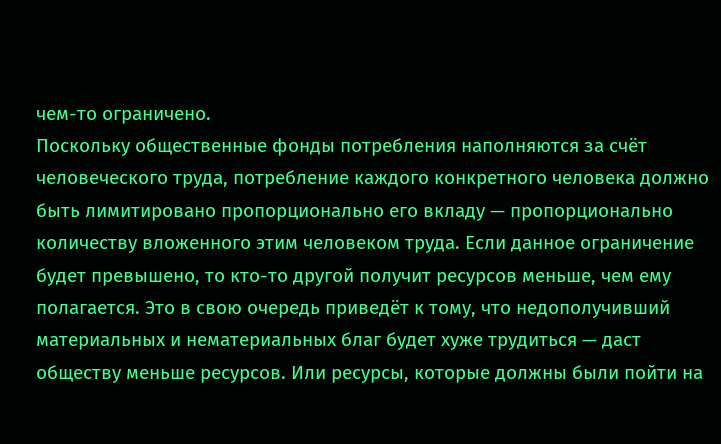чем-то ограничено.
Поскольку общественные фонды потребления наполняются за счёт человеческого труда, потребление каждого конкретного человека должно быть лимитировано пропорционально его вкладу — пропорционально количеству вложенного этим человеком труда. Если данное ограничение будет превышено, то кто-то другой получит ресурсов меньше, чем ему полагается. Это в свою очередь приведёт к тому, что недополучивший материальных и нематериальных благ будет хуже трудиться — даст обществу меньше ресурсов. Или ресурсы, которые должны были пойти на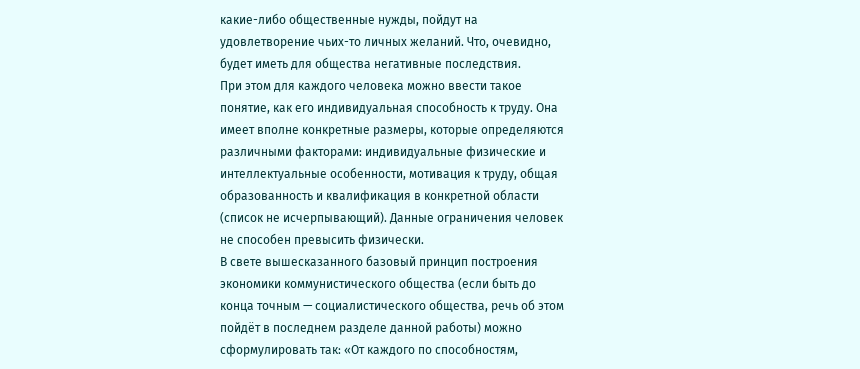какие-либо общественные нужды, пойдут на удовлетворение чьих-то личных желаний. Что, очевидно, будет иметь для общества негативные последствия.
При этом для каждого человека можно ввести такое понятие, как его индивидуальная способность к труду. Она имеет вполне конкретные размеры, которые определяются различными факторами: индивидуальные физические и интеллектуальные особенности, мотивация к труду, общая образованность и квалификация в конкретной области (список не исчерпывающий). Данные ограничения человек не способен превысить физически.
В свете вышесказанного базовый принцип построения экономики коммунистического общества (если быть до конца точным — социалистического общества, речь об этом пойдёт в последнем разделе данной работы) можно сформулировать так: «От каждого по способностям,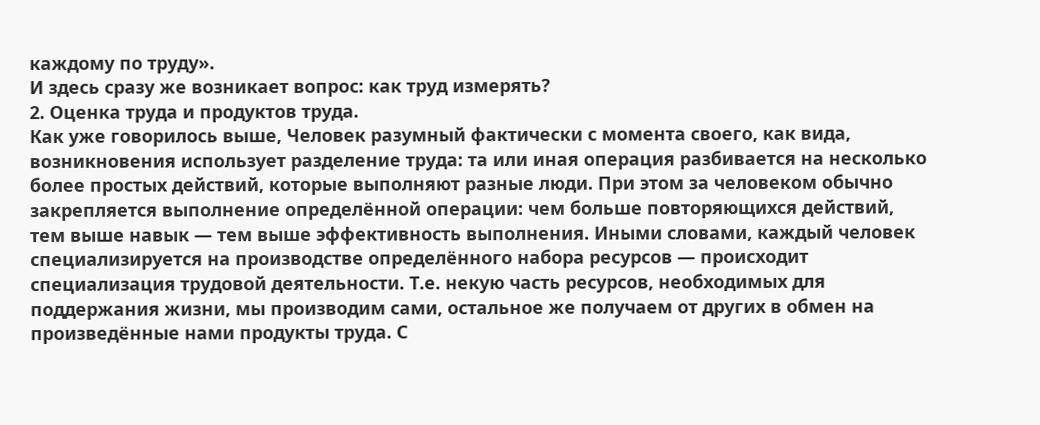каждому по труду».
И здесь сразу же возникает вопрос: как труд измерять?
2. Оценка труда и продуктов труда.
Как уже говорилось выше, Человек разумный фактически с момента своего, как вида, возникновения использует разделение труда: та или иная операция разбивается на несколько более простых действий, которые выполняют разные люди. При этом за человеком обычно закрепляется выполнение определённой операции: чем больше повторяющихся действий, тем выше навык — тем выше эффективность выполнения. Иными словами, каждый человек специализируется на производстве определённого набора ресурсов — происходит специализация трудовой деятельности. Т.е. некую часть ресурсов, необходимых для поддержания жизни, мы производим сами, остальное же получаем от других в обмен на произведённые нами продукты труда. С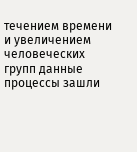течением времени и увеличением человеческих групп данные процессы зашли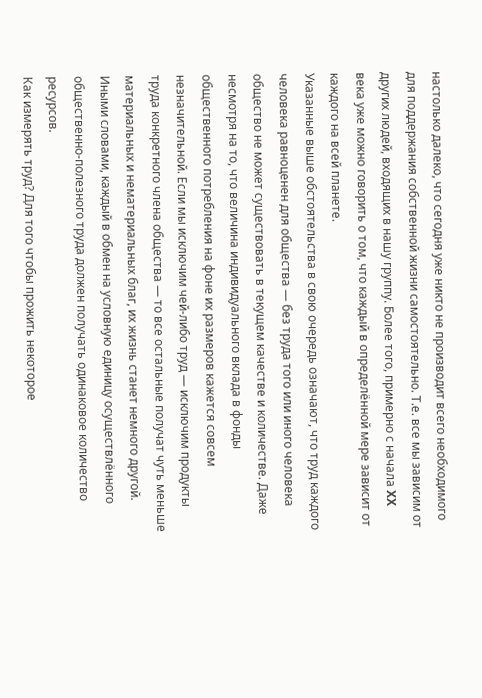настолько далеко, что сегодня уже никто не производит всего необходимого для поддержания собственной жизни самостоятельно. Т.е. все мы зависим от других людей, входящих в нашу группу. Более того, примерно с начала XX века уже можно говорить о том, что каждый в определённой мере зависит от каждого на всей планете.
Указанные выше обстоятельства в свою очередь означают, что труд каждого человека равноценен для общества — без труда того или иного человека общество не может существовать в текущем качестве и количестве. Даже несмотря на то, что величина индивидуального вклада в фонды общественного потребления на фоне их размеров кажется совсем незначительной. Если мы исключим чей-либо труд — исключим продукты труда конкретного члена общества — то все остальные получат чуть меньше материальных и нематериальных благ, их жизнь станет немного другой. Иными словами, каждый в обмен на условную единицу осуществлённого общественно-полезного труда должен получать одинаковое количество ресурсов.
Как измерять труд? Для того чтобы прожить некоторое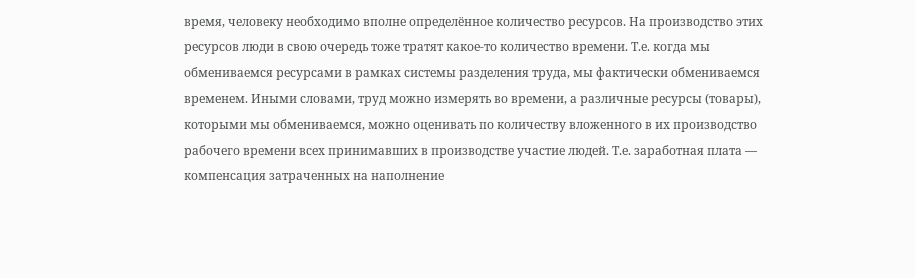время, человеку необходимо вполне определённое количество ресурсов. На производство этих ресурсов люди в свою очередь тоже тратят какое-то количество времени. Т.е. когда мы обмениваемся ресурсами в рамках системы разделения труда, мы фактически обмениваемся временем. Иными словами, труд можно измерять во времени, а различные ресурсы (товары), которыми мы обмениваемся, можно оценивать по количеству вложенного в их производство рабочего времени всех принимавших в производстве участие людей. Т.е. заработная плата — компенсация затраченных на наполнение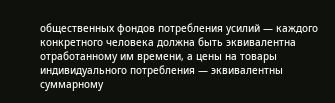общественных фондов потребления усилий — каждого конкретного человека должна быть эквивалентна отработанному им времени, а цены на товары индивидуального потребления — эквивалентны суммарному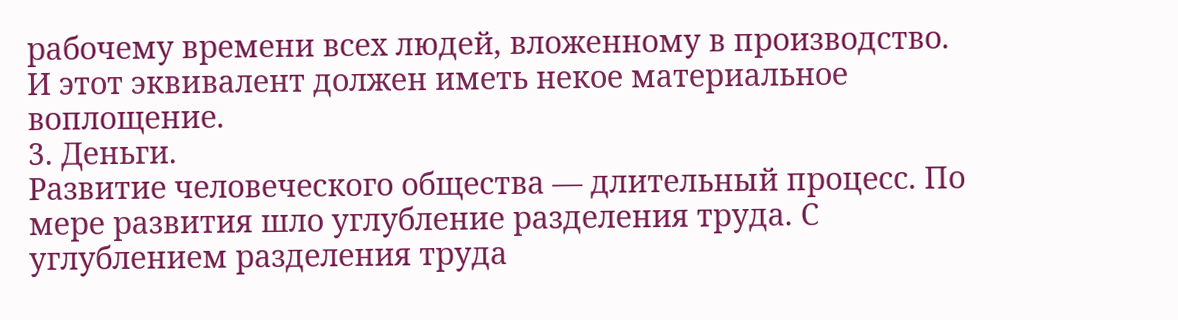рабочему времени всех людей, вложенному в производство. И этот эквивалент должен иметь некое материальное воплощение.
3. Деньги.
Развитие человеческого общества — длительный процесс. По мере развития шло углубление разделения труда. С углублением разделения труда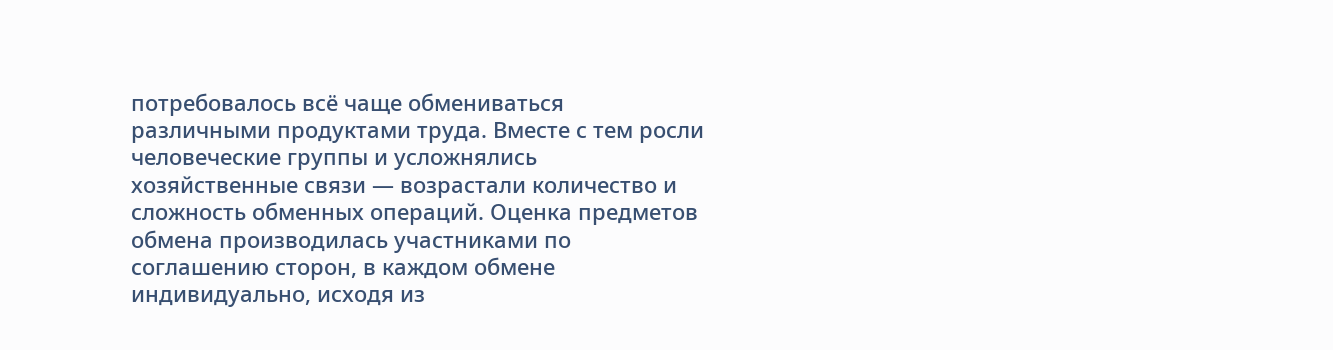потребовалось всё чаще обмениваться различными продуктами труда. Вместе с тем росли человеческие группы и усложнялись хозяйственные связи — возрастали количество и сложность обменных операций. Оценка предметов обмена производилась участниками по соглашению сторон, в каждом обмене индивидуально, исходя из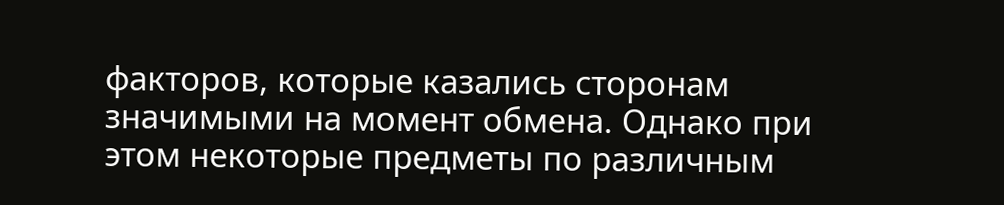факторов, которые казались сторонам значимыми на момент обмена. Однако при этом некоторые предметы по различным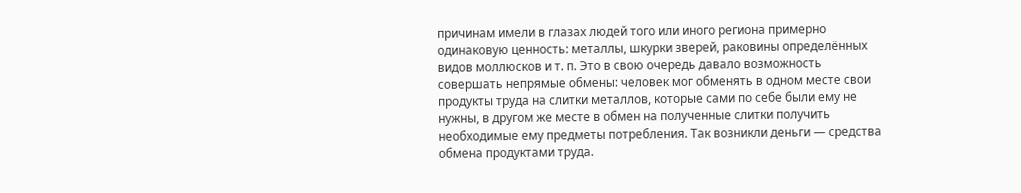причинам имели в глазах людей того или иного региона примерно одинаковую ценность: металлы, шкурки зверей, раковины определённых видов моллюсков и т. п. Это в свою очередь давало возможность совершать непрямые обмены: человек мог обменять в одном месте свои продукты труда на слитки металлов, которые сами по себе были ему не нужны, в другом же месте в обмен на полученные слитки получить необходимые ему предметы потребления. Так возникли деньги — средства обмена продуктами труда.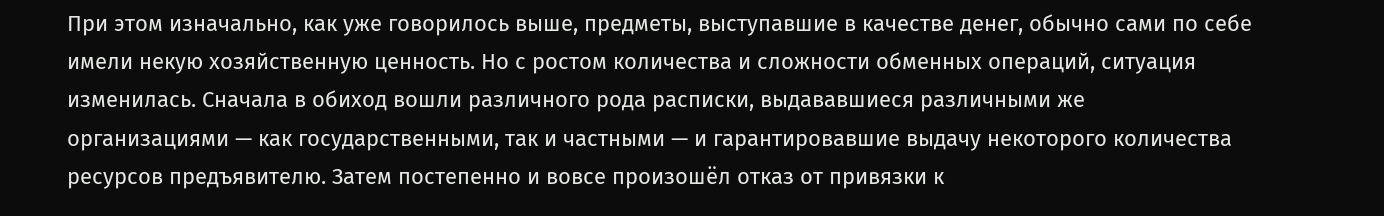При этом изначально, как уже говорилось выше, предметы, выступавшие в качестве денег, обычно сами по себе имели некую хозяйственную ценность. Но с ростом количества и сложности обменных операций, ситуация изменилась. Сначала в обиход вошли различного рода расписки, выдававшиеся различными же организациями — как государственными, так и частными — и гарантировавшие выдачу некоторого количества ресурсов предъявителю. Затем постепенно и вовсе произошёл отказ от привязки к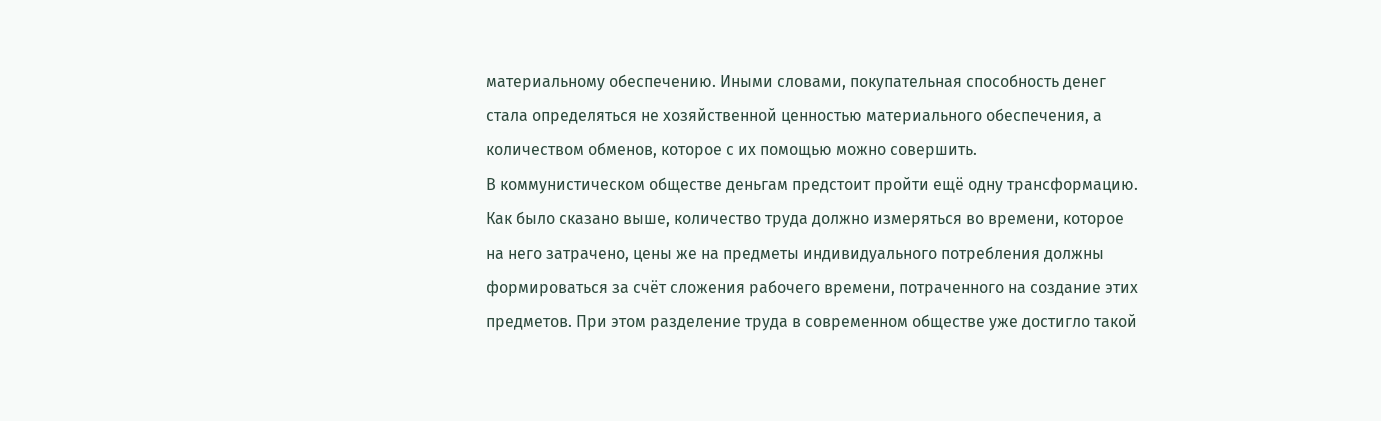материальному обеспечению. Иными словами, покупательная способность денег стала определяться не хозяйственной ценностью материального обеспечения, а количеством обменов, которое с их помощью можно совершить.
В коммунистическом обществе деньгам предстоит пройти ещё одну трансформацию. Как было сказано выше, количество труда должно измеряться во времени, которое на него затрачено, цены же на предметы индивидуального потребления должны формироваться за счёт сложения рабочего времени, потраченного на создание этих предметов. При этом разделение труда в современном обществе уже достигло такой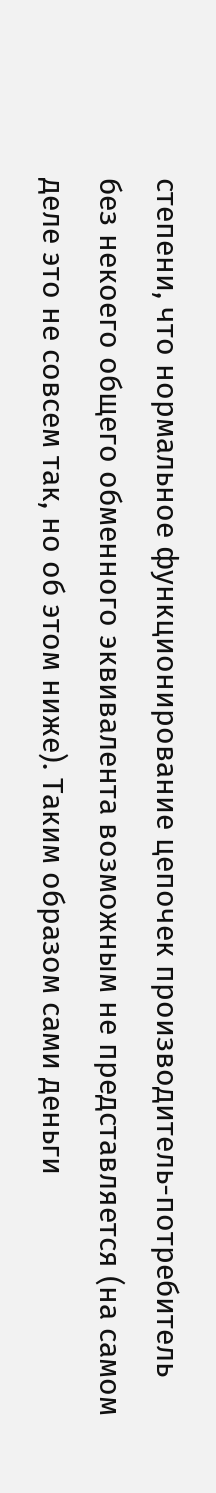степени, что нормальное функционирование цепочек производитель-потребитель без некоего общего обменного эквивалента возможным не представляется (на самом деле это не совсем так, но об этом ниже). Таким образом сами деньги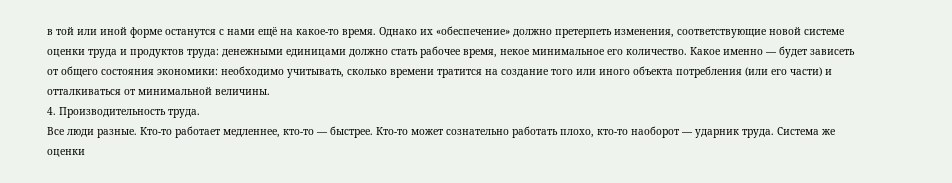в той или иной форме останутся с нами ещё на какое-то время. Однако их «обеспечение» должно претерпеть изменения, соответствующие новой системе оценки труда и продуктов труда: денежными единицами должно стать рабочее время, некое минимальное его количество. Какое именно — будет зависеть от общего состояния экономики: необходимо учитывать, сколько времени тратится на создание того или иного объекта потребления (или его части) и отталкиваться от минимальной величины.
4. Производительность труда.
Все люди разные. Кто-то работает медленнее, кто-то — быстрее. Кто-то может сознательно работать плохо, кто-то наоборот — ударник труда. Система же оценки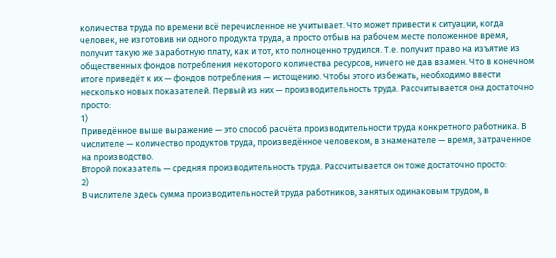количества труда по времени всё перечисленное не учитывает. Что может привести к ситуации, когда человек, не изготовив ни одного продукта труда, а просто отбыв на рабочем месте положенное время, получит такую же заработную плату, как и тот, кто полноценно трудился. Т.е. получит право на изъятие из общественных фондов потребления некоторого количества ресурсов, ничего не дав взамен. Что в конечном итоге приведёт к их — фондов потребления — истощению. Чтобы этого избежать, необходимо ввести несколько новых показателей. Первый из них — производительность труда. Рассчитывается она достаточно просто:
1)
Приведённое выше выражение — это способ расчёта производительности труда конкретного работника. В числителе — количество продуктов труда, произведённое человеком, в знаменателе — время, затраченное на производство.
Второй показатель — средняя производительность труда. Рассчитывается он тоже достаточно просто:
2)
В числителе здесь сумма производительностей труда работников, занятых одинаковым трудом, в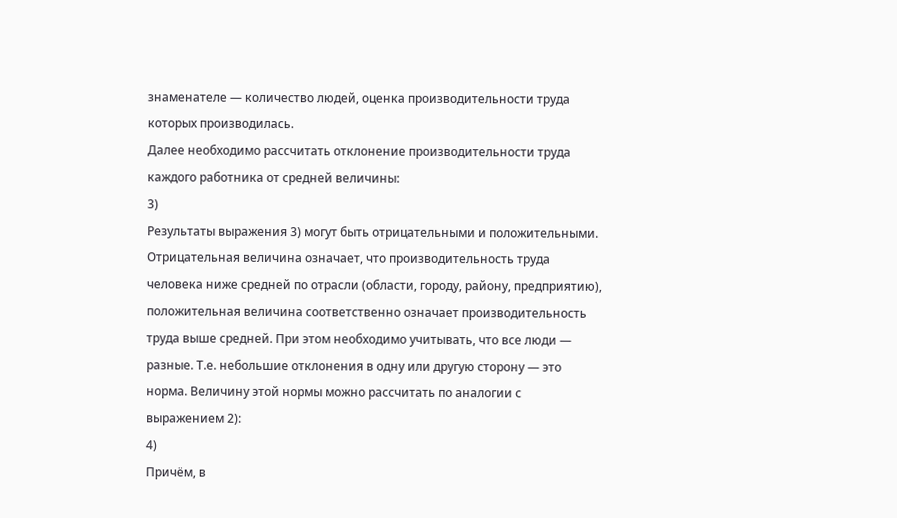знаменателе — количество людей, оценка производительности труда которых производилась.
Далее необходимо рассчитать отклонение производительности труда каждого работника от средней величины:
3)
Результаты выражения 3) могут быть отрицательными и положительными. Отрицательная величина означает, что производительность труда человека ниже средней по отрасли (области, городу, району, предприятию), положительная величина соответственно означает производительность труда выше средней. При этом необходимо учитывать, что все люди — разные. Т.е. небольшие отклонения в одну или другую сторону — это норма. Величину этой нормы можно рассчитать по аналогии с выражением 2):
4)
Причём, в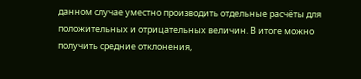данном случае уместно производить отдельные расчёты для положительных и отрицательных величин. В итоге можно получить средние отклонения,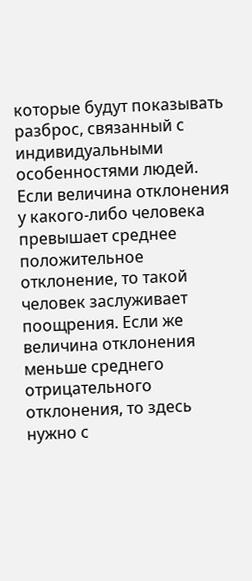которые будут показывать разброс, связанный с индивидуальными особенностями людей. Если величина отклонения у какого-либо человека превышает среднее положительное отклонение, то такой человек заслуживает поощрения. Если же величина отклонения меньше среднего отрицательного отклонения, то здесь нужно с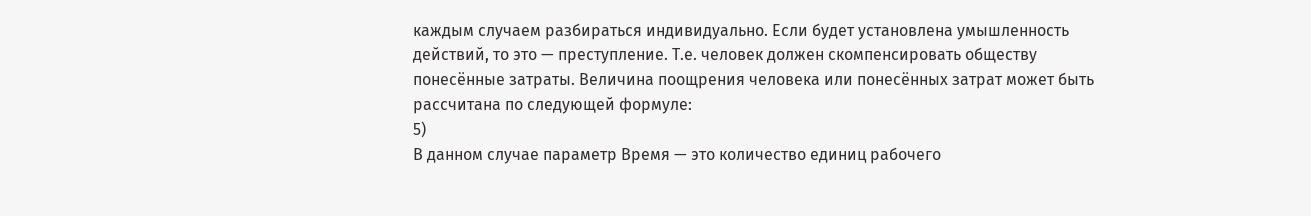каждым случаем разбираться индивидуально. Если будет установлена умышленность действий, то это — преступление. Т.е. человек должен скомпенсировать обществу понесённые затраты. Величина поощрения человека или понесённых затрат может быть рассчитана по следующей формуле:
5)
В данном случае параметр Время — это количество единиц рабочего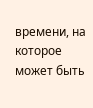времени, на которое может быть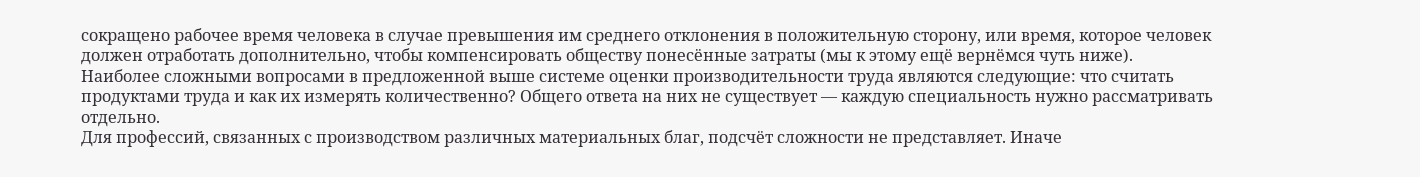сокращено рабочее время человека в случае превышения им среднего отклонения в положительную сторону, или время, которое человек должен отработать дополнительно, чтобы компенсировать обществу понесённые затраты (мы к этому ещё вернёмся чуть ниже).
Наиболее сложными вопросами в предложенной выше системе оценки производительности труда являются следующие: что считать продуктами труда и как их измерять количественно? Общего ответа на них не существует — каждую специальность нужно рассматривать отдельно.
Для профессий, связанных с производством различных материальных благ, подсчёт сложности не представляет. Иначе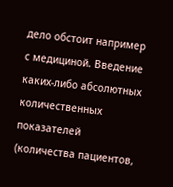дело обстоит например с медициной. Введение каких-либо абсолютных количественных показателей (количества пациентов,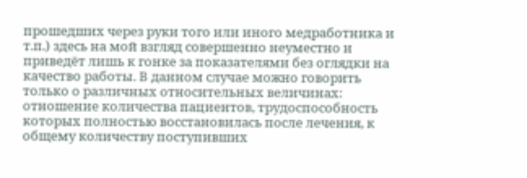прошедших через руки того или иного медработника и т.п.) здесь на мой взгляд совершенно неуместно и приведёт лишь к гонке за показателями без оглядки на качество работы. В данном случае можно говорить только о различных относительных величинах: отношение количества пациентов, трудоспособность которых полностью восстановилась после лечения, к общему количеству поступивших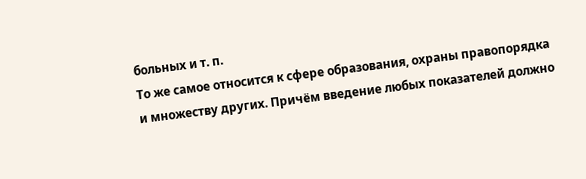больных и т. п.
То же самое относится к сфере образования, охраны правопорядка и множеству других. Причём введение любых показателей должно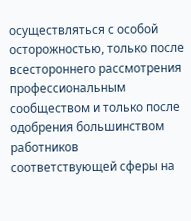осуществляться с особой осторожностью, только после всестороннего рассмотрения профессиональным сообществом и только после одобрения большинством работников соответствующей сферы на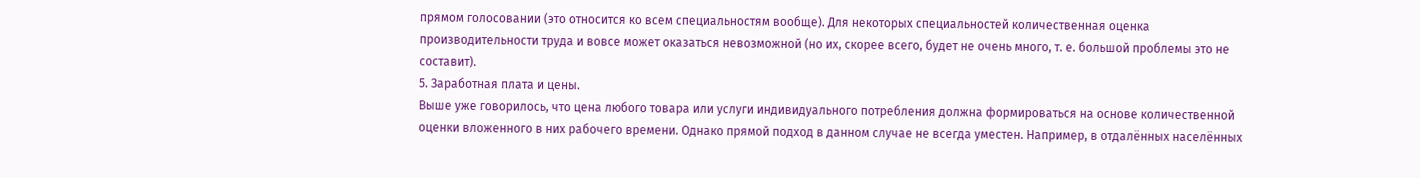прямом голосовании (это относится ко всем специальностям вообще). Для некоторых специальностей количественная оценка производительности труда и вовсе может оказаться невозможной (но их, скорее всего, будет не очень много, т. е. большой проблемы это не составит).
5. Заработная плата и цены.
Выше уже говорилось, что цена любого товара или услуги индивидуального потребления должна формироваться на основе количественной оценки вложенного в них рабочего времени. Однако прямой подход в данном случае не всегда уместен. Например, в отдалённых населённых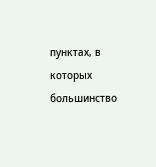пунктах, в которых большинство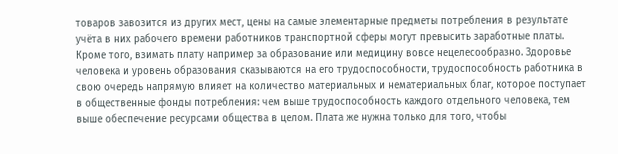товаров завозится из других мест, цены на самые элементарные предметы потребления в результате учёта в них рабочего времени работников транспортной сферы могут превысить заработные платы.
Кроме того, взимать плату например за образование или медицину вовсе нецелесообразно. Здоровье человека и уровень образования сказываются на его трудоспособности, трудоспособность работника в свою очередь напрямую влияет на количество материальных и нематериальных благ, которое поступает в общественные фонды потребления: чем выше трудоспособность каждого отдельного человека, тем выше обеспечение ресурсами общества в целом. Плата же нужна только для того, чтобы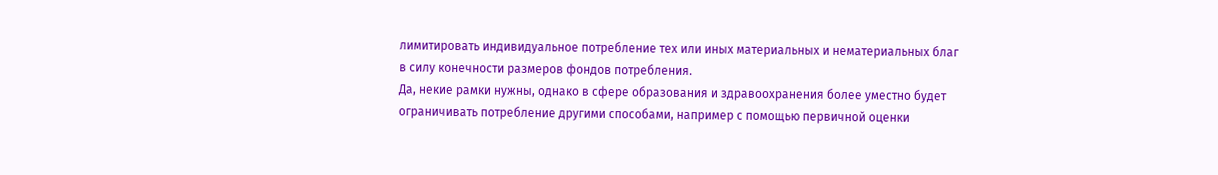лимитировать индивидуальное потребление тех или иных материальных и нематериальных благ в силу конечности размеров фондов потребления.
Да, некие рамки нужны, однако в сфере образования и здравоохранения более уместно будет ограничивать потребление другими способами, например с помощью первичной оценки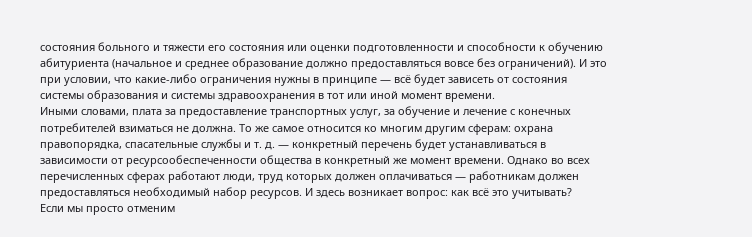состояния больного и тяжести его состояния или оценки подготовленности и способности к обучению абитуриента (начальное и среднее образование должно предоставляться вовсе без ограничений). И это при условии, что какие-либо ограничения нужны в принципе — всё будет зависеть от состояния системы образования и системы здравоохранения в тот или иной момент времени.
Иными словами, плата за предоставление транспортных услуг, за обучение и лечение с конечных потребителей взиматься не должна. То же самое относится ко многим другим сферам: охрана правопорядка, спасательные службы и т. д. — конкретный перечень будет устанавливаться в зависимости от ресурсообеспеченности общества в конкретный же момент времени. Однако во всех перечисленных сферах работают люди, труд которых должен оплачиваться — работникам должен предоставляться необходимый набор ресурсов. И здесь возникает вопрос: как всё это учитывать?
Если мы просто отменим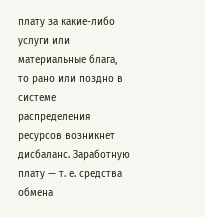плату за какие-либо услуги или материальные блага, то рано или поздно в системе распределения ресурсов возникнет дисбаланс. Заработную плату — т. е. средства обмена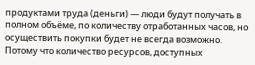продуктами труда (деньги) — люди будут получать в полном объёме, по количеству отработанных часов, но осуществить покупки будет не всегда возможно. Потому что количество ресурсов, доступных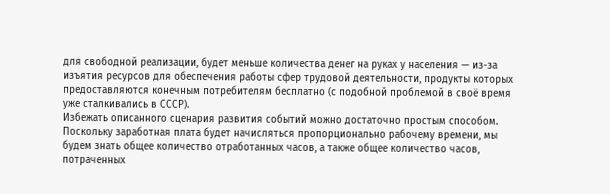для свободной реализации, будет меньше количества денег на руках у населения — из-за изъятия ресурсов для обеспечения работы сфер трудовой деятельности, продукты которых предоставляются конечным потребителям бесплатно (с подобной проблемой в своё время уже сталкивались в СССР).
Избежать описанного сценария развития событий можно достаточно простым способом. Поскольку заработная плата будет начисляться пропорционально рабочему времени, мы будем знать общее количество отработанных часов, а также общее количество часов, потраченных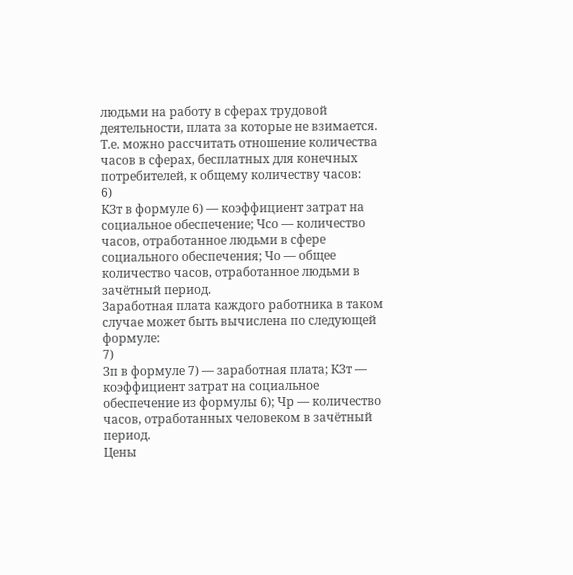людьми на работу в сферах трудовой деятельности, плата за которые не взимается. Т.е. можно рассчитать отношение количества часов в сферах, бесплатных для конечных потребителей, к общему количеству часов:
6)
КЗт в формуле 6) — коэффициент затрат на социальное обеспечение; Чсо — количество часов, отработанное людьми в сфере социального обеспечения; Чо — общее количество часов, отработанное людьми в зачётный период.
Заработная плата каждого работника в таком случае может быть вычислена по следующей формуле:
7)
Зп в формуле 7) — заработная плата; КЗт — коэффициент затрат на социальное обеспечение из формулы 6); Чр — количество часов, отработанных человеком в зачётный период.
Цены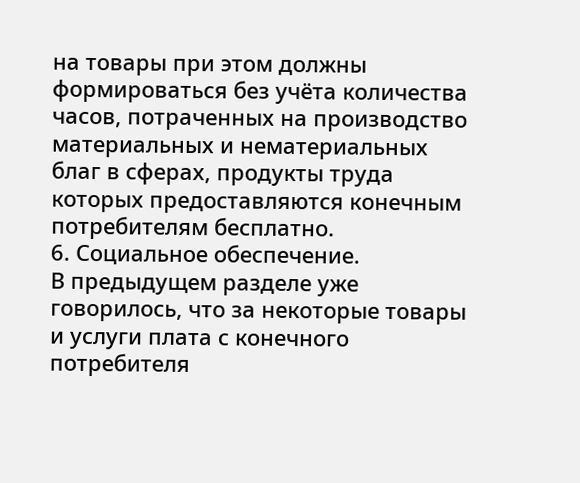на товары при этом должны формироваться без учёта количества часов, потраченных на производство материальных и нематериальных благ в сферах, продукты труда которых предоставляются конечным потребителям бесплатно.
6. Социальное обеспечение.
В предыдущем разделе уже говорилось, что за некоторые товары и услуги плата с конечного потребителя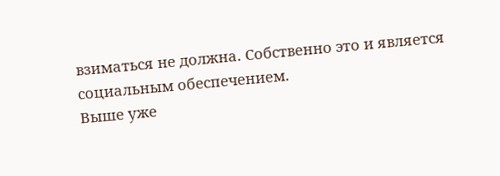взиматься не должна. Собственно это и является социальным обеспечением.
Выше уже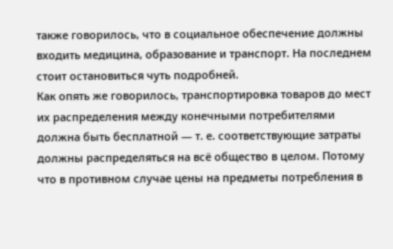также говорилось, что в социальное обеспечение должны входить медицина, образование и транспорт. На последнем стоит остановиться чуть подробней.
Как опять же говорилось, транспортировка товаров до мест их распределения между конечными потребителями должна быть бесплатной — т. е. соответствующие затраты должны распределяться на всё общество в целом. Потому что в противном случае цены на предметы потребления в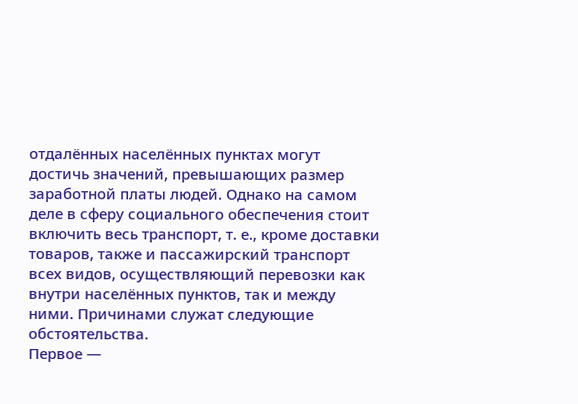отдалённых населённых пунктах могут достичь значений, превышающих размер заработной платы людей. Однако на самом деле в сферу социального обеспечения стоит включить весь транспорт, т. е., кроме доставки товаров, также и пассажирский транспорт всех видов, осуществляющий перевозки как внутри населённых пунктов, так и между ними. Причинами служат следующие обстоятельства.
Первое —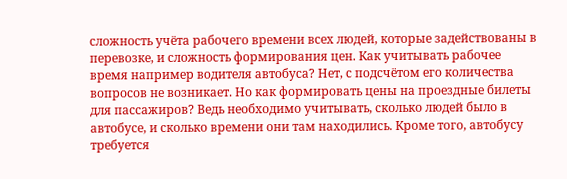сложность учёта рабочего времени всех людей, которые задействованы в перевозке, и сложность формирования цен. Как учитывать рабочее время например водителя автобуса? Нет, с подсчётом его количества вопросов не возникает. Но как формировать цены на проездные билеты для пассажиров? Ведь необходимо учитывать, сколько людей было в автобусе, и сколько времени они там находились. Кроме того, автобусу требуется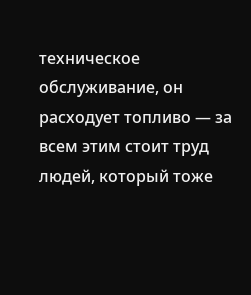техническое обслуживание, он расходует топливо — за всем этим стоит труд людей, который тоже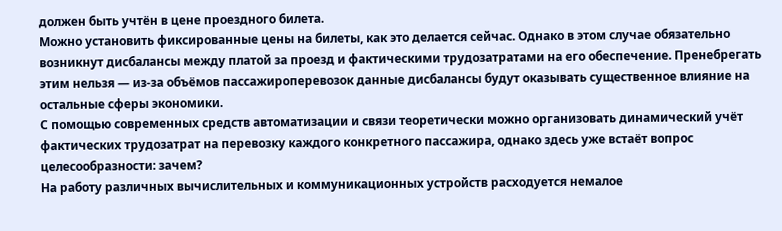должен быть учтён в цене проездного билета.
Можно установить фиксированные цены на билеты, как это делается сейчас. Однако в этом случае обязательно возникнут дисбалансы между платой за проезд и фактическими трудозатратами на его обеспечение. Пренебрегать этим нельзя — из-за объёмов пассажироперевозок данные дисбалансы будут оказывать существенное влияние на остальные сферы экономики.
С помощью современных средств автоматизации и связи теоретически можно организовать динамический учёт фактических трудозатрат на перевозку каждого конкретного пассажира, однако здесь уже встаёт вопрос целесообразности: зачем?
На работу различных вычислительных и коммуникационных устройств расходуется немалое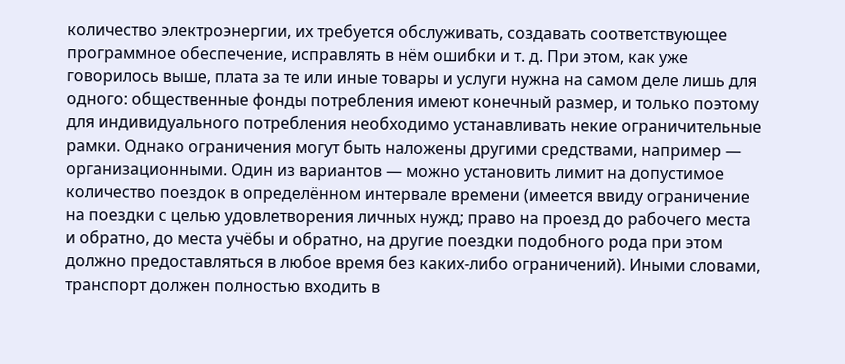количество электроэнергии, их требуется обслуживать, создавать соответствующее программное обеспечение, исправлять в нём ошибки и т. д. При этом, как уже говорилось выше, плата за те или иные товары и услуги нужна на самом деле лишь для одного: общественные фонды потребления имеют конечный размер, и только поэтому для индивидуального потребления необходимо устанавливать некие ограничительные рамки. Однако ограничения могут быть наложены другими средствами, например — организационными. Один из вариантов — можно установить лимит на допустимое количество поездок в определённом интервале времени (имеется ввиду ограничение на поездки с целью удовлетворения личных нужд; право на проезд до рабочего места и обратно, до места учёбы и обратно, на другие поездки подобного рода при этом должно предоставляться в любое время без каких-либо ограничений). Иными словами, транспорт должен полностью входить в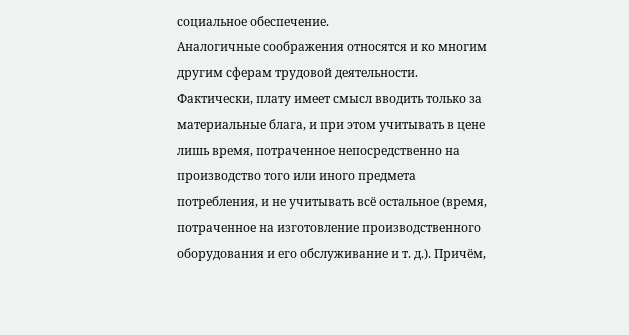социальное обеспечение.
Аналогичные соображения относятся и ко многим другим сферам трудовой деятельности. Фактически, плату имеет смысл вводить только за материальные блага, и при этом учитывать в цене лишь время, потраченное непосредственно на производство того или иного предмета потребления, и не учитывать всё остальное (время, потраченное на изготовление производственного оборудования и его обслуживание и т. д.). Причём,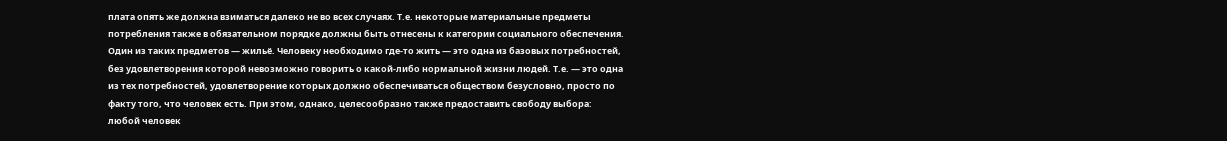плата опять же должна взиматься далеко не во всех случаях. Т.е. некоторые материальные предметы потребления также в обязательном порядке должны быть отнесены к категории социального обеспечения.
Один из таких предметов — жильё. Человеку необходимо где-то жить — это одна из базовых потребностей, без удовлетворения которой невозможно говорить о какой-либо нормальной жизни людей. Т.е. — это одна из тех потребностей, удовлетворение которых должно обеспечиваться обществом безусловно, просто по факту того, что человек есть. При этом, однако, целесообразно также предоставить свободу выбора: любой человек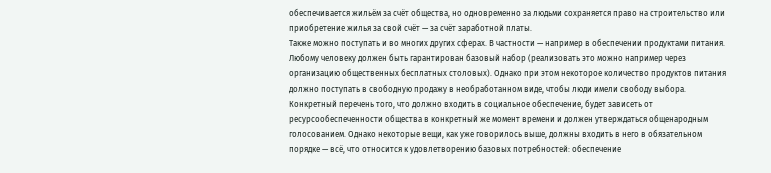обеспечивается жильём за счёт общества, но одновременно за людьми сохраняется право на строительство или приобретение жилья за свой счёт — за счёт заработной платы.
Также можно поступать и во многих других сферах. В частности — например в обеспечении продуктами питания. Любому человеку должен быть гарантирован базовый набор (реализовать это можно например через организацию общественных бесплатных столовых). Однако при этом некоторое количество продуктов питания должно поступать в свободную продажу в необработанном виде, чтобы люди имели свободу выбора.
Конкретный перечень того, что должно входить в социальное обеспечение, будет зависеть от ресурсообеспеченности общества в конкретный же момент времени и должен утверждаться общенародным голосованием. Однако некоторые вещи, как уже говорилось выше, должны входить в него в обязательном порядке — всё, что относится к удовлетворению базовых потребностей: обеспечение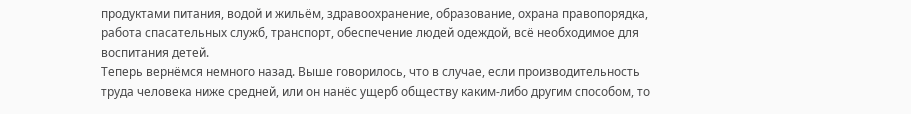продуктами питания, водой и жильём, здравоохранение, образование, охрана правопорядка, работа спасательных служб, транспорт, обеспечение людей одеждой, всё необходимое для воспитания детей.
Теперь вернёмся немного назад. Выше говорилось, что в случае, если производительность труда человека ниже средней, или он нанёс ущерб обществу каким-либо другим способом, то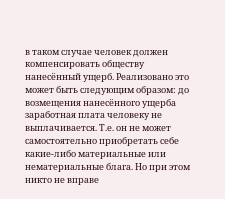в таком случае человек должен компенсировать обществу нанесённый ущерб. Реализовано это может быть следующим образом: до возмещения нанесённого ущерба заработная плата человеку не выплачивается. Т.е. он не может самостоятельно приобретать себе какие-либо материальные или нематериальные блага. Но при этом никто не вправе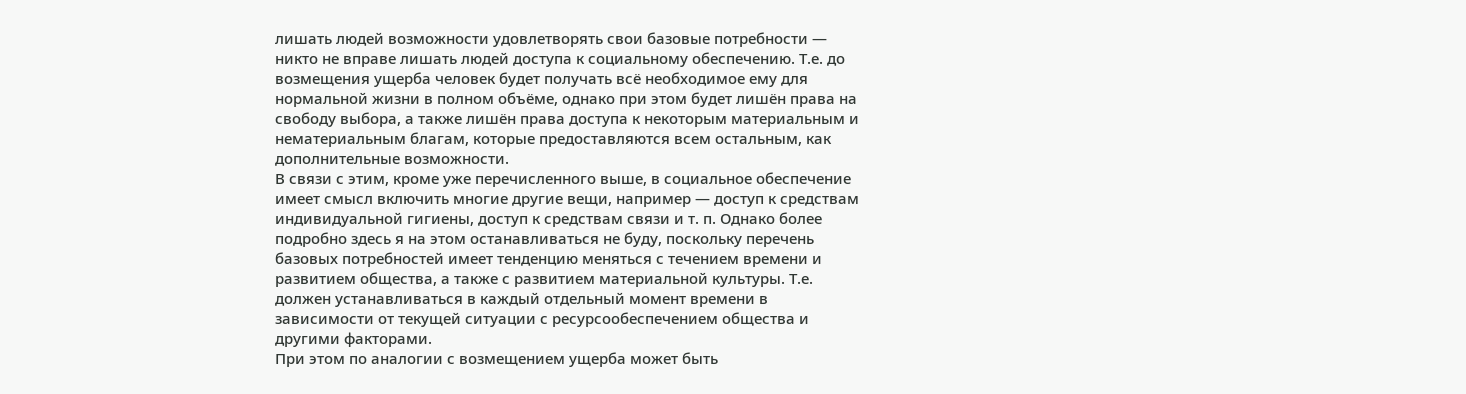лишать людей возможности удовлетворять свои базовые потребности — никто не вправе лишать людей доступа к социальному обеспечению. Т.е. до возмещения ущерба человек будет получать всё необходимое ему для нормальной жизни в полном объёме, однако при этом будет лишён права на свободу выбора, а также лишён права доступа к некоторым материальным и нематериальным благам, которые предоставляются всем остальным, как дополнительные возможности.
В связи с этим, кроме уже перечисленного выше, в социальное обеспечение имеет смысл включить многие другие вещи, например — доступ к средствам индивидуальной гигиены, доступ к средствам связи и т. п. Однако более подробно здесь я на этом останавливаться не буду, поскольку перечень базовых потребностей имеет тенденцию меняться с течением времени и развитием общества, а также с развитием материальной культуры. Т.е. должен устанавливаться в каждый отдельный момент времени в зависимости от текущей ситуации с ресурсообеспечением общества и другими факторами.
При этом по аналогии с возмещением ущерба может быть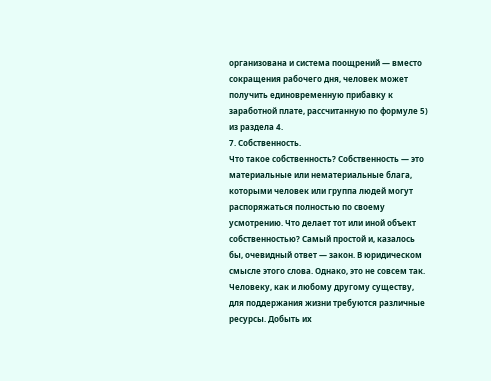организована и система поощрений — вместо сокращения рабочего дня, человек может получить единовременную прибавку к заработной плате, рассчитанную по формуле 5) из раздела 4.
7. Собственность.
Что такое собственность? Собственность — это материальные или нематериальные блага, которыми человек или группа людей могут распоряжаться полностью по своему усмотрению. Что делает тот или иной объект собственностью? Самый простой и, казалось бы, очевидный ответ — закон. В юридическом смысле этого слова. Однако, это не совсем так.
Человеку, как и любому другому существу, для поддержания жизни требуются различные ресурсы. Добыть их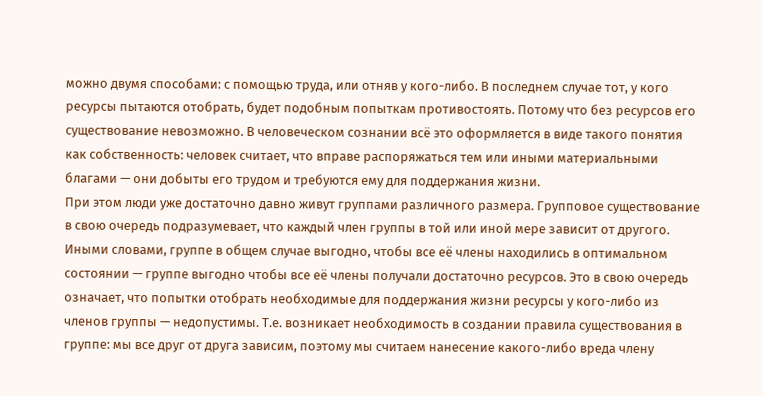можно двумя способами: с помощью труда, или отняв у кого-либо. В последнем случае тот, у кого ресурсы пытаются отобрать, будет подобным попыткам противостоять. Потому что без ресурсов его существование невозможно. В человеческом сознании всё это оформляется в виде такого понятия как собственность: человек считает, что вправе распоряжаться тем или иными материальными благами — они добыты его трудом и требуются ему для поддержания жизни.
При этом люди уже достаточно давно живут группами различного размера. Групповое существование в свою очередь подразумевает, что каждый член группы в той или иной мере зависит от другого. Иными словами, группе в общем случае выгодно, чтобы все её члены находились в оптимальном состоянии — группе выгодно чтобы все её члены получали достаточно ресурсов. Это в свою очередь означает, что попытки отобрать необходимые для поддержания жизни ресурсы у кого-либо из членов группы — недопустимы. Т.е. возникает необходимость в создании правила существования в группе: мы все друг от друга зависим, поэтому мы считаем нанесение какого-либо вреда члену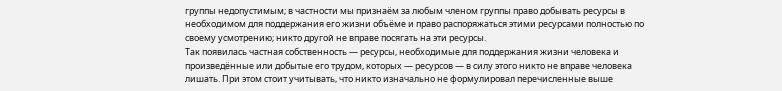группы недопустимым; в частности мы признаём за любым членом группы право добывать ресурсы в необходимом для поддержания его жизни объёме и право распоряжаться этими ресурсами полностью по своему усмотрению; никто другой не вправе посягать на эти ресурсы.
Так появилась частная собственность — ресурсы, необходимые для поддержания жизни человека и произведённые или добытые его трудом, которых — ресурсов — в силу этого никто не вправе человека лишать. При этом стоит учитывать, что никто изначально не формулировал перечисленные выше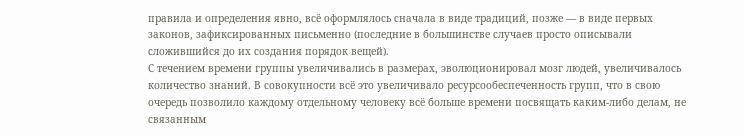правила и определения явно, всё оформлялось сначала в виде традиций, позже — в виде первых законов, зафиксированных письменно (последние в большинстве случаев просто описывали сложившийся до их создания порядок вещей).
С течением времени группы увеличивались в размерах, эволюционировал мозг людей, увеличивалось количество знаний. В совокупности всё это увеличивало ресурсообеспеченность групп, что в свою очередь позволило каждому отдельному человеку всё больше времени посвящать каким-либо делам, не связанным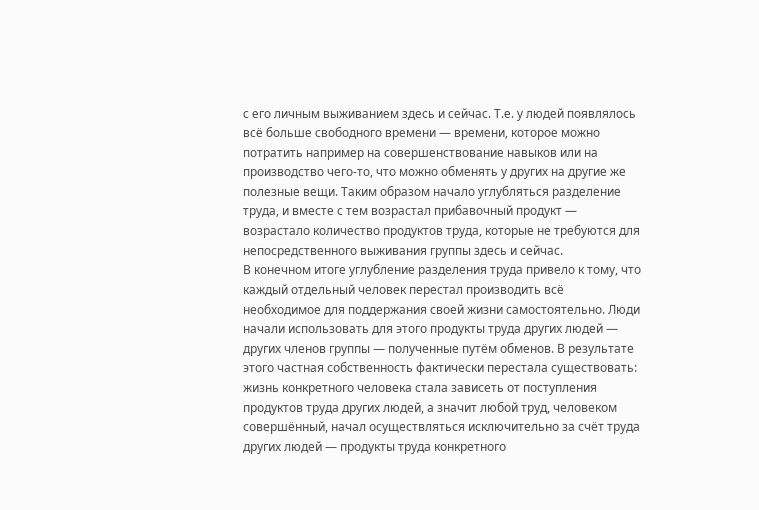с его личным выживанием здесь и сейчас. Т.е. у людей появлялось всё больше свободного времени — времени, которое можно потратить например на совершенствование навыков или на производство чего-то, что можно обменять у других на другие же полезные вещи. Таким образом начало углубляться разделение труда, и вместе с тем возрастал прибавочный продукт — возрастало количество продуктов труда, которые не требуются для непосредственного выживания группы здесь и сейчас.
В конечном итоге углубление разделения труда привело к тому, что каждый отдельный человек перестал производить всё необходимое для поддержания своей жизни самостоятельно. Люди начали использовать для этого продукты труда других людей — других членов группы — полученные путём обменов. В результате этого частная собственность фактически перестала существовать: жизнь конкретного человека стала зависеть от поступления продуктов труда других людей, а значит любой труд, человеком совершённый, начал осуществляться исключительно за счёт труда других людей — продукты труда конкретного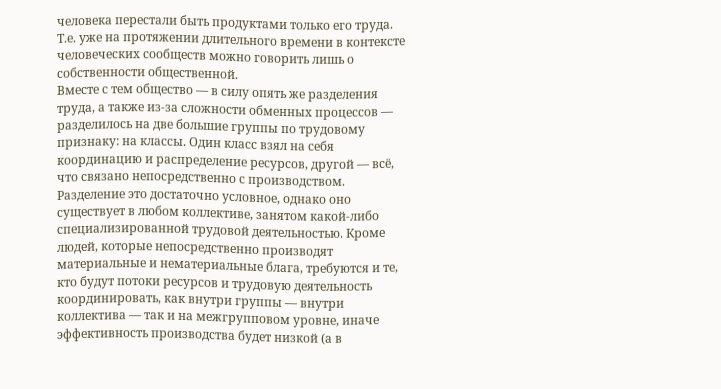человека перестали быть продуктами только его труда. Т.е. уже на протяжении длительного времени в контексте человеческих сообществ можно говорить лишь о собственности общественной.
Вместе с тем общество — в силу опять же разделения труда, а также из-за сложности обменных процессов — разделилось на две большие группы по трудовому признаку: на классы. Один класс взял на себя координацию и распределение ресурсов, другой — всё, что связано непосредственно с производством. Разделение это достаточно условное, однако оно существует в любом коллективе, занятом какой-либо специализированной трудовой деятельностью. Кроме людей, которые непосредственно производят материальные и нематериальные блага, требуются и те, кто будут потоки ресурсов и трудовую деятельность координировать, как внутри группы — внутри коллектива — так и на межгрупповом уровне, иначе эффективность производства будет низкой (а в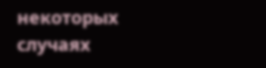некоторых случаях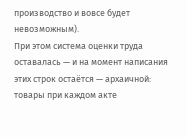производство и вовсе будет невозможным).
При этом система оценки труда оставалась — и на момент написания этих строк остаётся — архаичной: товары при каждом акте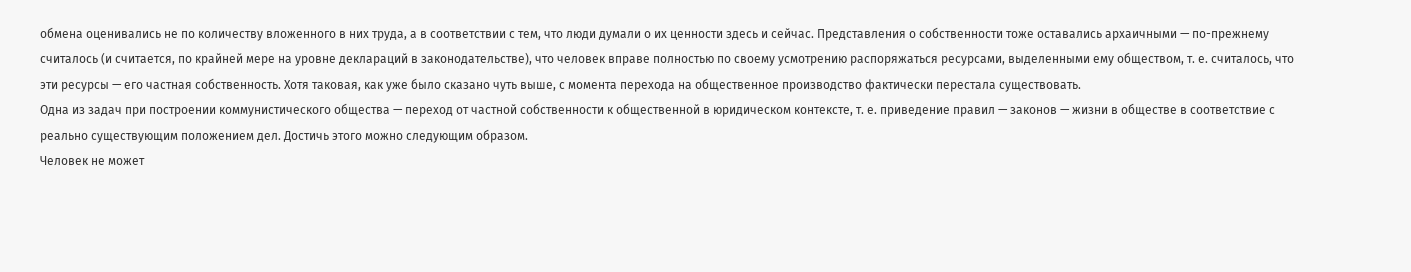обмена оценивались не по количеству вложенного в них труда, а в соответствии с тем, что люди думали о их ценности здесь и сейчас. Представления о собственности тоже оставались архаичными — по-прежнему считалось (и считается, по крайней мере на уровне деклараций в законодательстве), что человек вправе полностью по своему усмотрению распоряжаться ресурсами, выделенными ему обществом, т. е. считалось, что эти ресурсы — его частная собственность. Хотя таковая, как уже было сказано чуть выше, с момента перехода на общественное производство фактически перестала существовать.
Одна из задач при построении коммунистического общества — переход от частной собственности к общественной в юридическом контексте, т. е. приведение правил — законов — жизни в обществе в соответствие с реально существующим положением дел. Достичь этого можно следующим образом.
Человек не может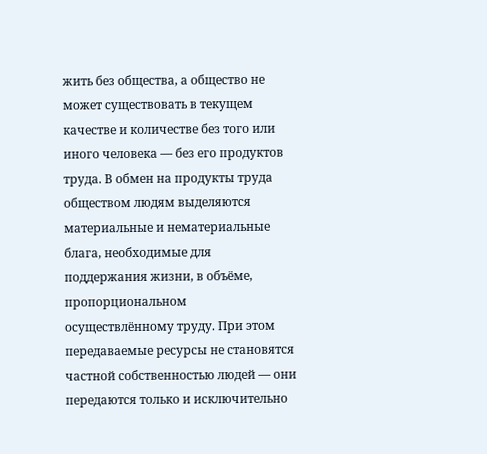жить без общества, а общество не может существовать в текущем качестве и количестве без того или иного человека — без его продуктов труда. В обмен на продукты труда обществом людям выделяются материальные и нематериальные блага, необходимые для поддержания жизни, в объёме, пропорциональном осуществлённому труду. При этом передаваемые ресурсы не становятся частной собственностью людей — они передаются только и исключительно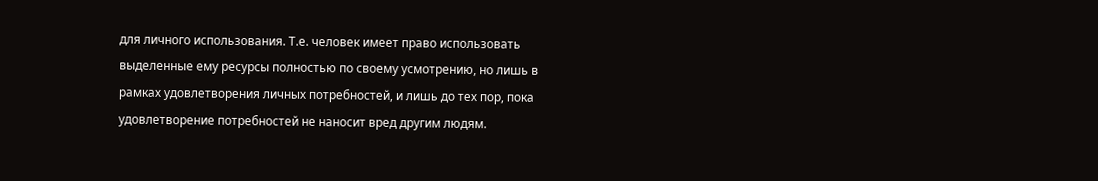для личного использования. Т.е. человек имеет право использовать выделенные ему ресурсы полностью по своему усмотрению, но лишь в рамках удовлетворения личных потребностей, и лишь до тех пор, пока удовлетворение потребностей не наносит вред другим людям.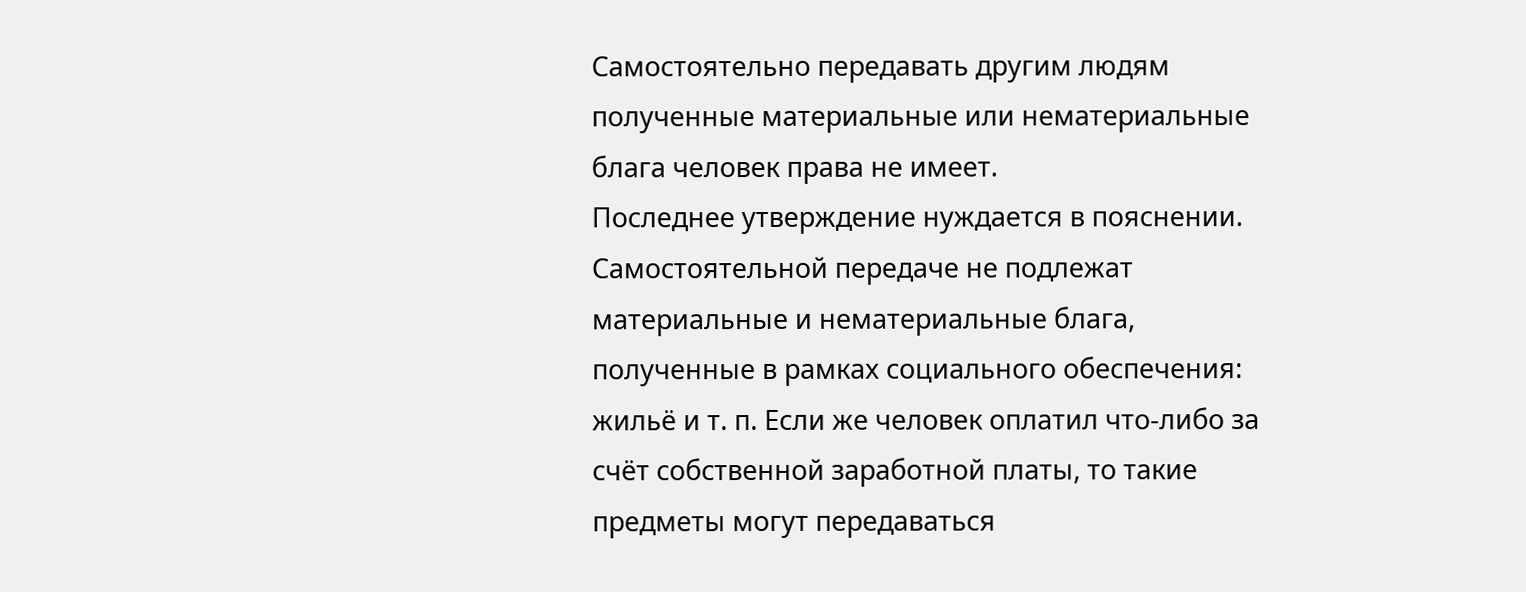Самостоятельно передавать другим людям полученные материальные или нематериальные блага человек права не имеет.
Последнее утверждение нуждается в пояснении. Самостоятельной передаче не подлежат материальные и нематериальные блага, полученные в рамках социального обеспечения: жильё и т. п. Если же человек оплатил что-либо за счёт собственной заработной платы, то такие предметы могут передаваться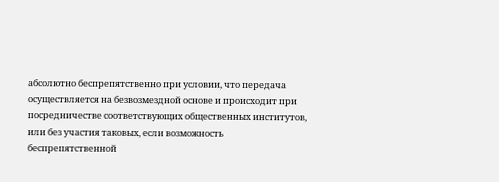абсолютно беспрепятственно при условии, что передача осуществляется на безвозмездной основе и происходит при посредничестве соответствующих общественных институтов, или без участия таковых, если возможность беспрепятственной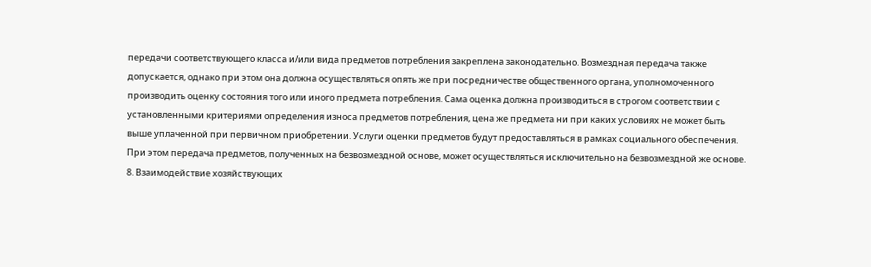передачи соответствующего класса и/или вида предметов потребления закреплена законодательно. Возмездная передача также допускается, однако при этом она должна осуществляться опять же при посредничестве общественного органа, уполномоченного производить оценку состояния того или иного предмета потребления. Сама оценка должна производиться в строгом соответствии с установленными критериями определения износа предметов потребления, цена же предмета ни при каких условиях не может быть выше уплаченной при первичном приобретении. Услуги оценки предметов будут предоставляться в рамках социального обеспечения. При этом передача предметов, полученных на безвозмездной основе, может осуществляться исключительно на безвозмездной же основе.
8. Взаимодействие хозяйствующих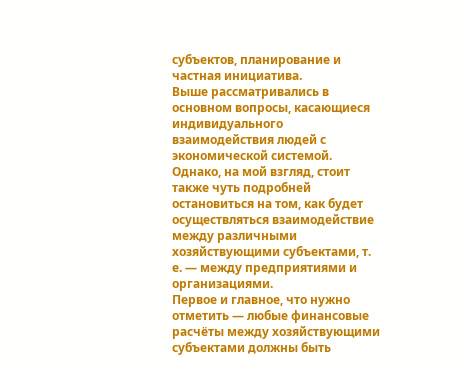субъектов, планирование и частная инициатива.
Выше рассматривались в основном вопросы, касающиеся индивидуального взаимодействия людей с экономической системой. Однако, на мой взгляд, стоит также чуть подробней остановиться на том, как будет осуществляться взаимодействие между различными хозяйствующими субъектами, т. е. — между предприятиями и организациями.
Первое и главное, что нужно отметить — любые финансовые расчёты между хозяйствующими субъектами должны быть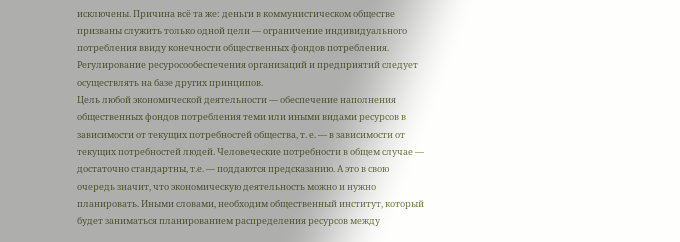исключены. Причина всё та же: деньги в коммунистическом обществе призваны служить только одной цели — ограничение индивидуального потребления ввиду конечности общественных фондов потребления. Регулирование ресуросообеспечения организаций и предприятий следует осуществлять на базе других принципов.
Цель любой экономической деятельности — обеспечение наполнения общественных фондов потребления теми или иными видами ресурсов в зависимости от текущих потребностей общества, т. е. — в зависимости от текущих потребностей людей. Человеческие потребности в общем случае — достаточно стандартны, т.е. — поддаются предсказанию. А это в свою очередь значит, что экономическую деятельность можно и нужно планировать. Иными словами, необходим общественный институт, который будет заниматься планированием распределения ресурсов между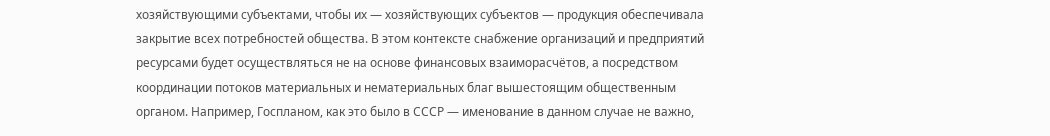хозяйствующими субъектами, чтобы их — хозяйствующих субъектов — продукция обеспечивала закрытие всех потребностей общества. В этом контексте снабжение организаций и предприятий ресурсами будет осуществляться не на основе финансовых взаиморасчётов, а посредством координации потоков материальных и нематериальных благ вышестоящим общественным органом. Например, Госпланом, как это было в СССР — именование в данном случае не важно,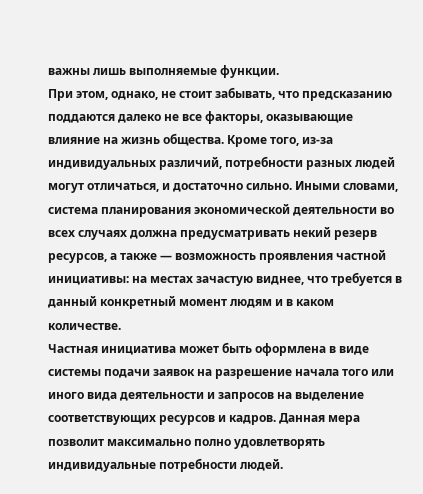важны лишь выполняемые функции.
При этом, однако, не стоит забывать, что предсказанию поддаются далеко не все факторы, оказывающие влияние на жизнь общества. Кроме того, из-за индивидуальных различий, потребности разных людей могут отличаться, и достаточно сильно. Иными словами, система планирования экономической деятельности во всех случаях должна предусматривать некий резерв ресурсов, а также — возможность проявления частной инициативы: на местах зачастую виднее, что требуется в данный конкретный момент людям и в каком количестве.
Частная инициатива может быть оформлена в виде системы подачи заявок на разрешение начала того или иного вида деятельности и запросов на выделение соответствующих ресурсов и кадров. Данная мера позволит максимально полно удовлетворять индивидуальные потребности людей.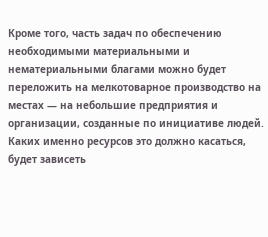Кроме того, часть задач по обеспечению необходимыми материальными и нематериальными благами можно будет переложить на мелкотоварное производство на местах — на небольшие предприятия и организации, созданные по инициативе людей. Каких именно ресурсов это должно касаться, будет зависеть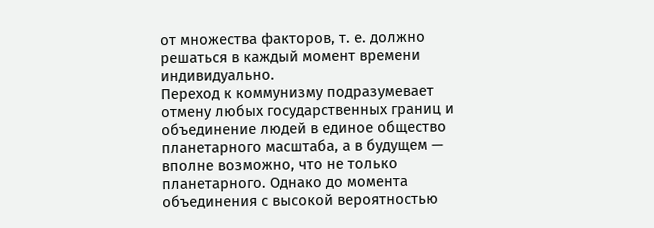от множества факторов, т. е. должно решаться в каждый момент времени индивидуально.
Переход к коммунизму подразумевает отмену любых государственных границ и объединение людей в единое общество планетарного масштаба, а в будущем — вполне возможно, что не только планетарного. Однако до момента объединения с высокой вероятностью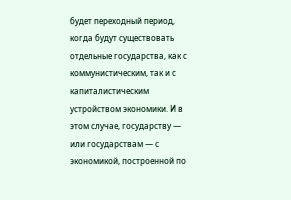будет переходный период, когда будут существовать отдельные государства, как с коммунистическим, так и с капиталистическим устройством экономики. И в этом случае, государству — или государствам — с экономикой, построенной по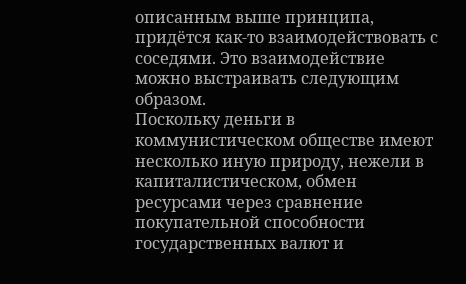описанным выше принципа, придётся как-то взаимодействовать с соседями. Это взаимодействие можно выстраивать следующим образом.
Поскольку деньги в коммунистическом обществе имеют несколько иную природу, нежели в капиталистическом, обмен ресурсами через сравнение покупательной способности государственных валют и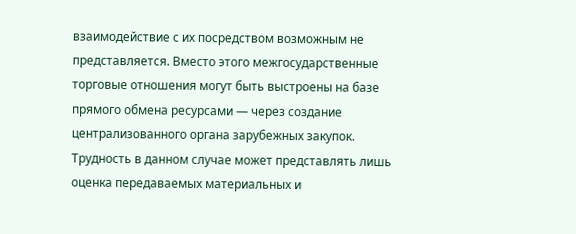взаимодействие с их посредством возможным не представляется. Вместо этого межгосударственные торговые отношения могут быть выстроены на базе прямого обмена ресурсами — через создание централизованного органа зарубежных закупок.
Трудность в данном случае может представлять лишь оценка передаваемых материальных и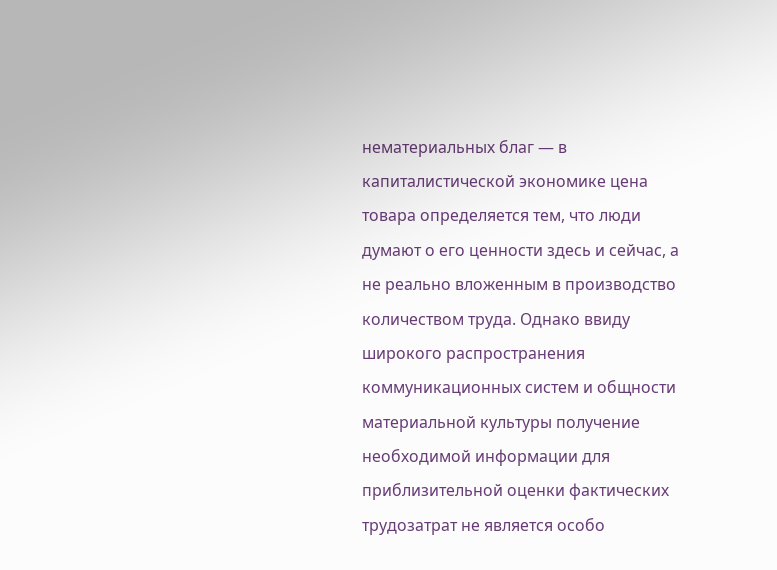нематериальных благ — в капиталистической экономике цена товара определяется тем, что люди думают о его ценности здесь и сейчас, а не реально вложенным в производство количеством труда. Однако ввиду широкого распространения коммуникационных систем и общности материальной культуры получение необходимой информации для приблизительной оценки фактических трудозатрат не является особо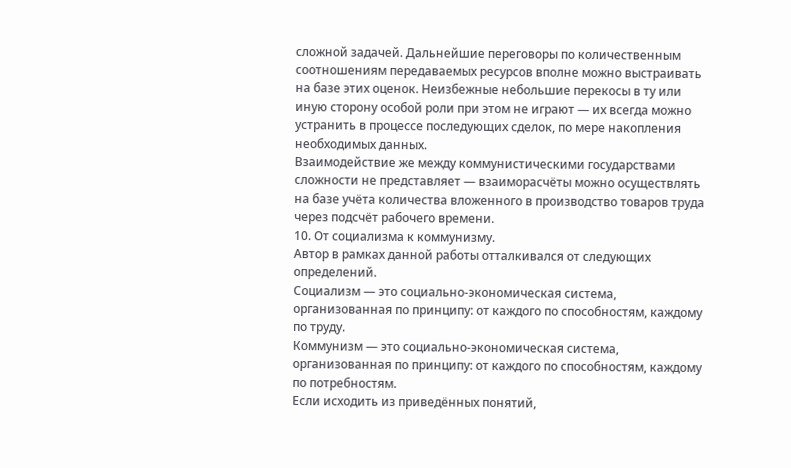сложной задачей. Дальнейшие переговоры по количественным соотношениям передаваемых ресурсов вполне можно выстраивать на базе этих оценок. Неизбежные небольшие перекосы в ту или иную сторону особой роли при этом не играют — их всегда можно устранить в процессе последующих сделок, по мере накопления необходимых данных.
Взаимодействие же между коммунистическими государствами сложности не представляет — взаиморасчёты можно осуществлять на базе учёта количества вложенного в производство товаров труда через подсчёт рабочего времени.
10. От социализма к коммунизму.
Автор в рамках данной работы отталкивался от следующих определений.
Социализм — это социально-экономическая система, организованная по принципу: от каждого по способностям, каждому по труду.
Коммунизм — это социально-экономическая система, организованная по принципу: от каждого по способностям, каждому по потребностям.
Если исходить из приведённых понятий,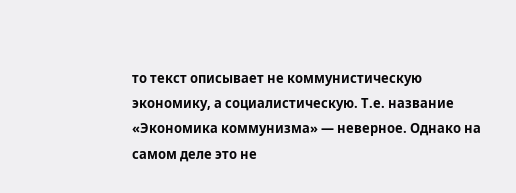то текст описывает не коммунистическую экономику, а социалистическую. Т.е. название «Экономика коммунизма» — неверное. Однако на самом деле это не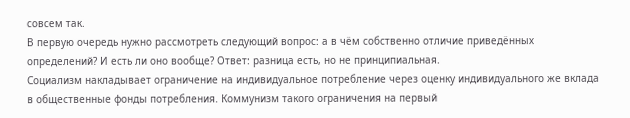совсем так.
В первую очередь нужно рассмотреть следующий вопрос: а в чём собственно отличие приведённых определений? И есть ли оно вообще? Ответ: разница есть, но не принципиальная.
Социализм накладывает ограничение на индивидуальное потребление через оценку индивидуального же вклада в общественные фонды потребления. Коммунизм такого ограничения на первый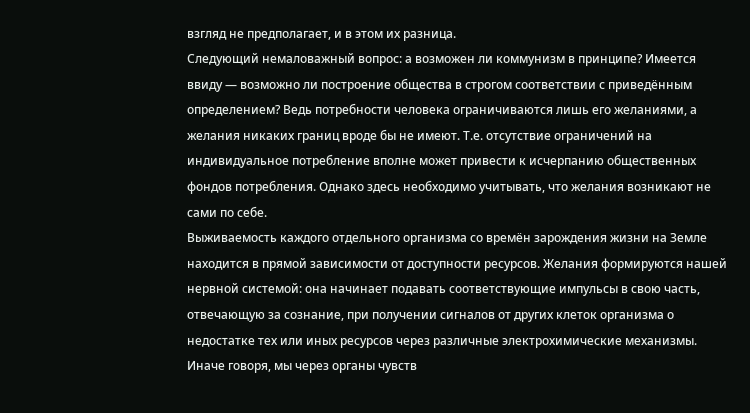взгляд не предполагает, и в этом их разница.
Следующий немаловажный вопрос: а возможен ли коммунизм в принципе? Имеется ввиду — возможно ли построение общества в строгом соответствии с приведённым определением? Ведь потребности человека ограничиваются лишь его желаниями, а желания никаких границ вроде бы не имеют. Т.е. отсутствие ограничений на индивидуальное потребление вполне может привести к исчерпанию общественных фондов потребления. Однако здесь необходимо учитывать, что желания возникают не сами по себе.
Выживаемость каждого отдельного организма со времён зарождения жизни на Земле находится в прямой зависимости от доступности ресурсов. Желания формируются нашей нервной системой: она начинает подавать соответствующие импульсы в свою часть, отвечающую за сознание, при получении сигналов от других клеток организма о недостатке тех или иных ресурсов через различные электрохимические механизмы.
Иначе говоря, мы через органы чувств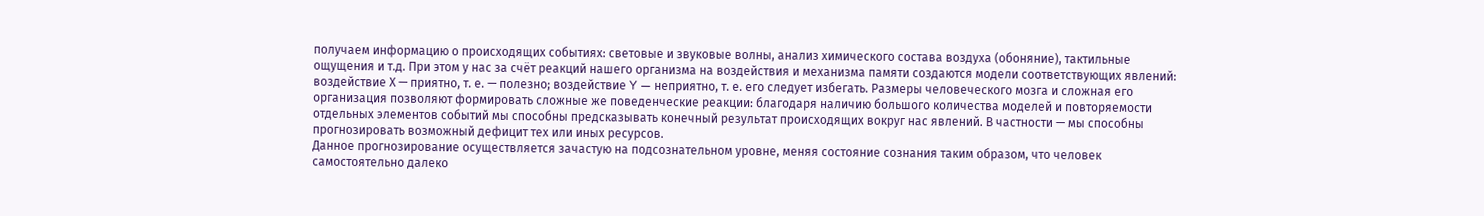получаем информацию о происходящих событиях: световые и звуковые волны, анализ химического состава воздуха (обоняние), тактильные ощущения и т.д. При этом у нас за счёт реакций нашего организма на воздействия и механизма памяти создаются модели соответствующих явлений: воздействие Х — приятно, т. е. — полезно; воздействие Y — неприятно, т. е. его следует избегать. Размеры человеческого мозга и сложная его организация позволяют формировать сложные же поведенческие реакции: благодаря наличию большого количества моделей и повторяемости отдельных элементов событий мы способны предсказывать конечный результат происходящих вокруг нас явлений. В частности — мы способны прогнозировать возможный дефицит тех или иных ресурсов.
Данное прогнозирование осуществляется зачастую на подсознательном уровне, меняя состояние сознания таким образом, что человек самостоятельно далеко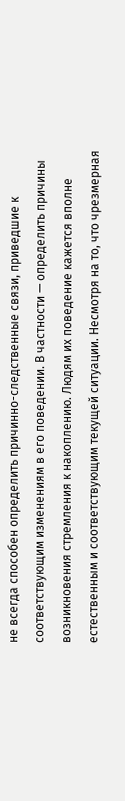не всегда способен определить причинно-следственные связи, приведшие к соответствующим изменениям в его поведении. В частности — определить причины возникновения стремления к накоплению. Людям их поведение кажется вполне естественным и соответствующим текущей ситуации. Несмотря на то, что чрезмерная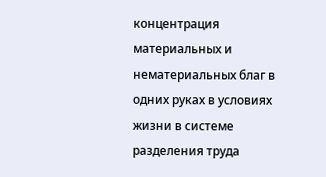концентрация материальных и нематериальных благ в одних руках в условиях жизни в системе разделения труда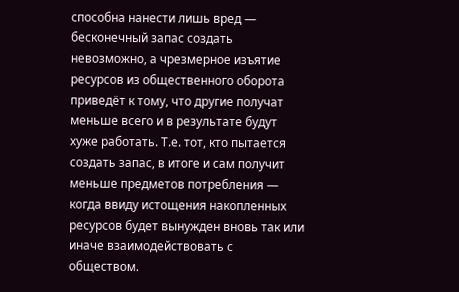способна нанести лишь вред — бесконечный запас создать невозможно, а чрезмерное изъятие ресурсов из общественного оборота приведёт к тому, что другие получат меньше всего и в результате будут хуже работать. Т.е. тот, кто пытается создать запас, в итоге и сам получит меньше предметов потребления — когда ввиду истощения накопленных ресурсов будет вынужден вновь так или иначе взаимодействовать с обществом.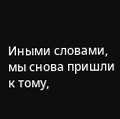Иными словами, мы снова пришли к тому,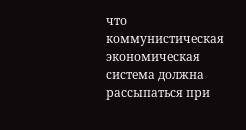что коммунистическая экономическая система должна рассыпаться при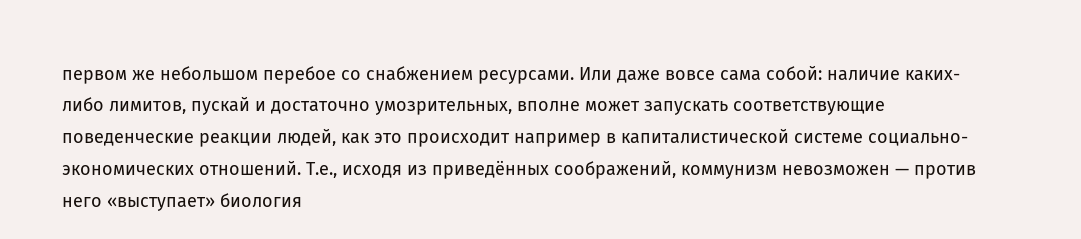первом же небольшом перебое со снабжением ресурсами. Или даже вовсе сама собой: наличие каких-либо лимитов, пускай и достаточно умозрительных, вполне может запускать соответствующие поведенческие реакции людей, как это происходит например в капиталистической системе социально-экономических отношений. Т.е., исходя из приведённых соображений, коммунизм невозможен — против него «выступает» биология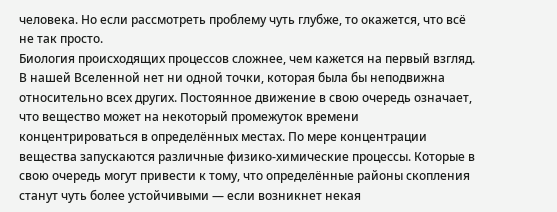человека. Но если рассмотреть проблему чуть глубже, то окажется, что всё не так просто.
Биология происходящих процессов сложнее, чем кажется на первый взгляд. В нашей Вселенной нет ни одной точки, которая была бы неподвижна относительно всех других. Постоянное движение в свою очередь означает, что вещество может на некоторый промежуток времени концентрироваться в определённых местах. По мере концентрации вещества запускаются различные физико-химические процессы. Которые в свою очередь могут привести к тому, что определённые районы скопления станут чуть более устойчивыми — если возникнет некая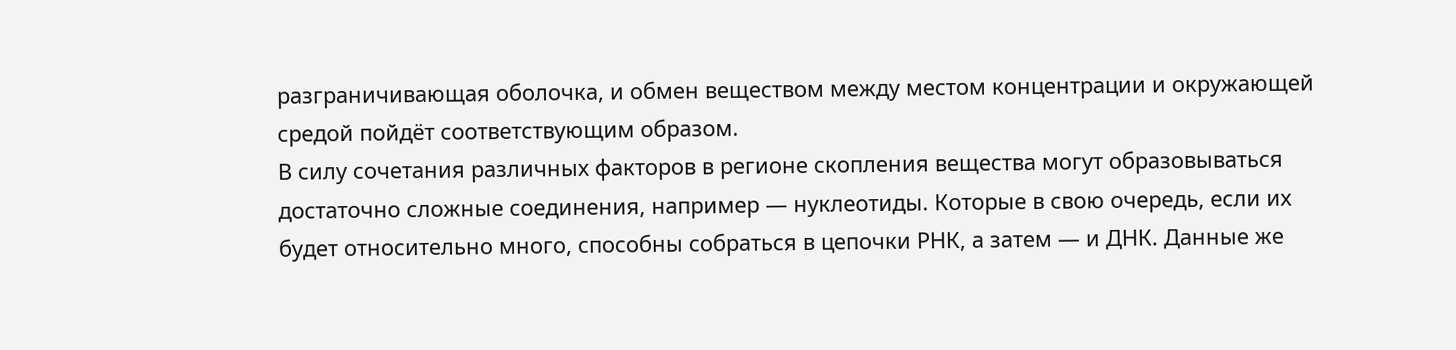разграничивающая оболочка, и обмен веществом между местом концентрации и окружающей средой пойдёт соответствующим образом.
В силу сочетания различных факторов в регионе скопления вещества могут образовываться достаточно сложные соединения, например — нуклеотиды. Которые в свою очередь, если их будет относительно много, способны собраться в цепочки РНК, а затем — и ДНК. Данные же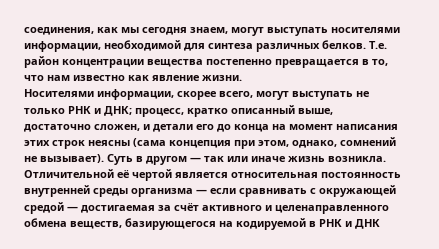соединения, как мы сегодня знаем, могут выступать носителями информации, необходимой для синтеза различных белков. Т.е. район концентрации вещества постепенно превращается в то, что нам известно как явление жизни.
Носителями информации, скорее всего, могут выступать не только РНК и ДНК; процесс, кратко описанный выше, достаточно сложен, и детали его до конца на момент написания этих строк неясны (сама концепция при этом, однако, сомнений не вызывает). Суть в другом — так или иначе жизнь возникла. Отличительной её чертой является относительная постоянность внутренней среды организма — если сравнивать с окружающей средой — достигаемая за счёт активного и целенаправленного обмена веществ, базирующегося на кодируемой в РНК и ДНК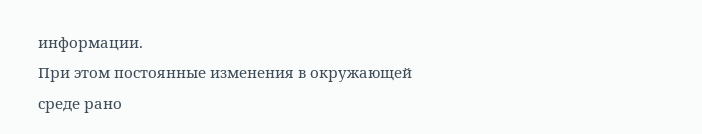информации.
При этом постоянные изменения в окружающей среде рано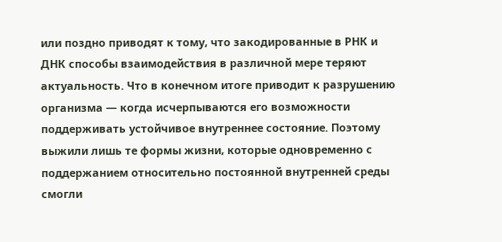или поздно приводят к тому, что закодированные в РНК и ДНК способы взаимодействия в различной мере теряют актуальность. Что в конечном итоге приводит к разрушению организма — когда исчерпываются его возможности поддерживать устойчивое внутреннее состояние. Поэтому выжили лишь те формы жизни, которые одновременно с поддержанием относительно постоянной внутренней среды смогли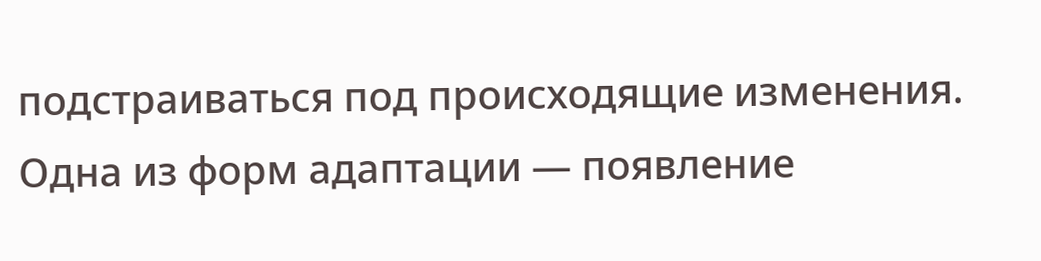подстраиваться под происходящие изменения. Одна из форм адаптации — появление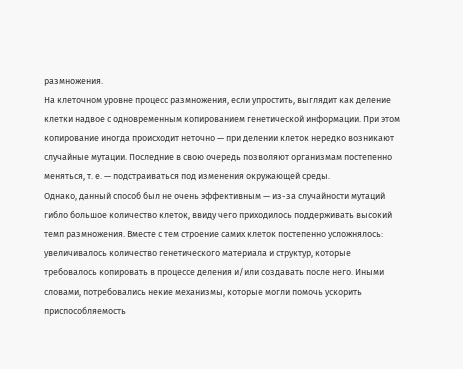размножения.
На клеточном уровне процесс размножения, если упростить, выглядит как деление клетки надвое с одновременным копированием генетической информации. При этом копирование иногда происходит неточно — при делении клеток нередко возникают случайные мутации. Последние в свою очередь позволяют организмам постепенно меняться, т. е. — подстраиваться под изменения окружающей среды.
Однако, данный способ был не очень эффективным — из-за случайности мутаций гибло большое количество клеток, ввиду чего приходилось поддерживать высокий темп размножения. Вместе с тем строение самих клеток постепенно усложнялось: увеличивалось количество генетического материала и структур, которые требовалось копировать в процессе деления и/или создавать после него. Иными словами, потребовались некие механизмы, которые могли помочь ускорить приспособляемость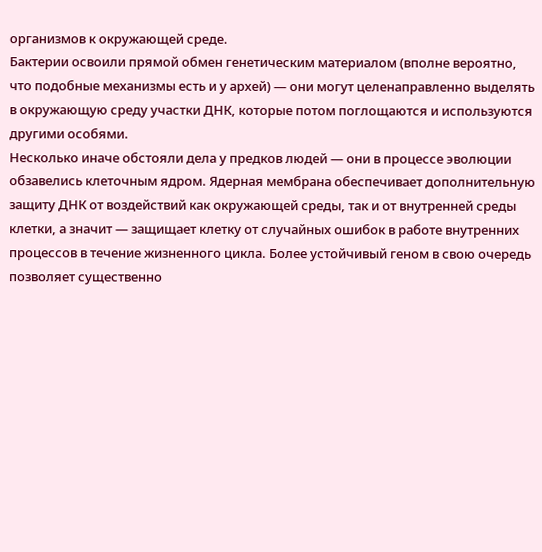организмов к окружающей среде.
Бактерии освоили прямой обмен генетическим материалом (вполне вероятно, что подобные механизмы есть и у архей) — они могут целенаправленно выделять в окружающую среду участки ДНК, которые потом поглощаются и используются другими особями.
Несколько иначе обстояли дела у предков людей — они в процессе эволюции обзавелись клеточным ядром. Ядерная мембрана обеспечивает дополнительную защиту ДНК от воздействий как окружающей среды, так и от внутренней среды клетки, а значит — защищает клетку от случайных ошибок в работе внутренних процессов в течение жизненного цикла. Более устойчивый геном в свою очередь позволяет существенно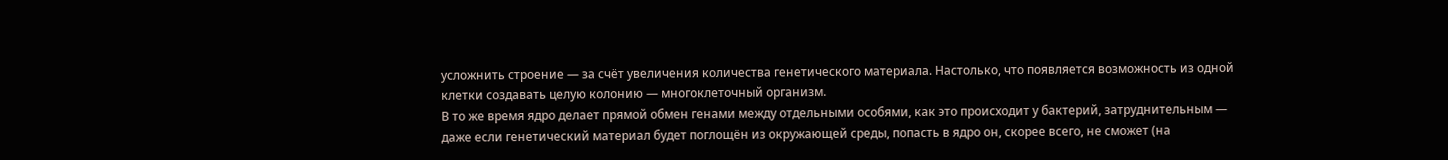усложнить строение — за счёт увеличения количества генетического материала. Настолько, что появляется возможность из одной клетки создавать целую колонию — многоклеточный организм.
В то же время ядро делает прямой обмен генами между отдельными особями, как это происходит у бактерий, затруднительным — даже если генетический материал будет поглощён из окружающей среды, попасть в ядро он, скорее всего, не сможет (на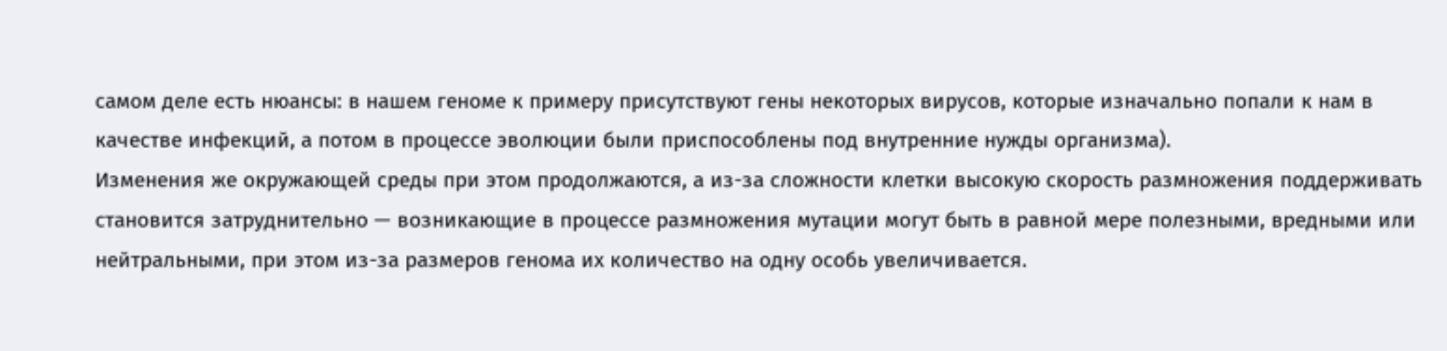самом деле есть нюансы: в нашем геноме к примеру присутствуют гены некоторых вирусов, которые изначально попали к нам в качестве инфекций, а потом в процессе эволюции были приспособлены под внутренние нужды организма).
Изменения же окружающей среды при этом продолжаются, а из-за сложности клетки высокую скорость размножения поддерживать становится затруднительно — возникающие в процессе размножения мутации могут быть в равной мере полезными, вредными или нейтральными, при этом из-за размеров генома их количество на одну особь увеличивается.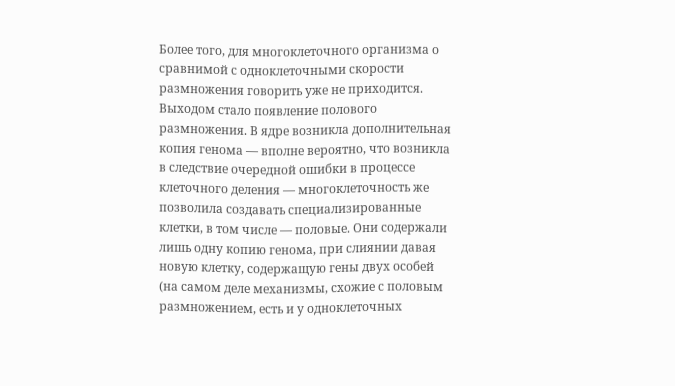Более того, для многоклеточного организма о сравнимой с одноклеточными скорости размножения говорить уже не приходится.
Выходом стало появление полового размножения. В ядре возникла дополнительная копия генома — вполне вероятно, что возникла в следствие очередной ошибки в процессе клеточного деления — многоклеточность же позволила создавать специализированные клетки, в том числе — половые. Они содержали лишь одну копию генома, при слиянии давая новую клетку, содержащую гены двух особей (на самом деле механизмы, схожие с половым размножением, есть и у одноклеточных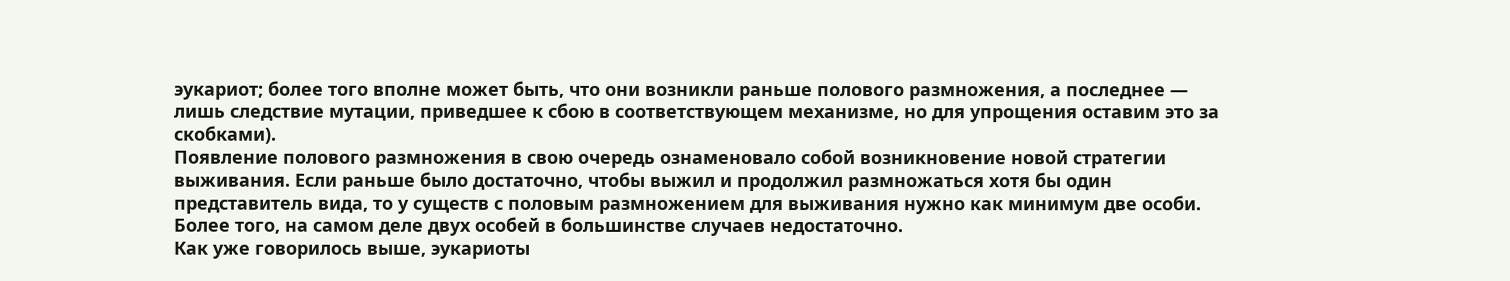эукариот; более того вполне может быть, что они возникли раньше полового размножения, а последнее — лишь следствие мутации, приведшее к сбою в соответствующем механизме, но для упрощения оставим это за скобками).
Появление полового размножения в свою очередь ознаменовало собой возникновение новой стратегии выживания. Если раньше было достаточно, чтобы выжил и продолжил размножаться хотя бы один представитель вида, то у существ с половым размножением для выживания нужно как минимум две особи. Более того, на самом деле двух особей в большинстве случаев недостаточно.
Как уже говорилось выше, эукариоты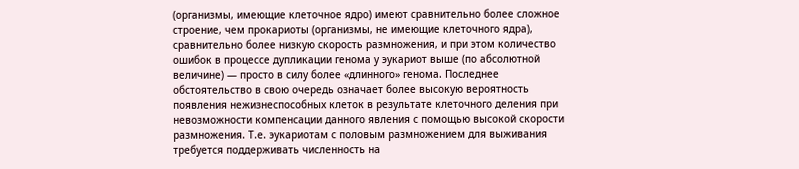(организмы, имеющие клеточное ядро) имеют сравнительно более сложное строение, чем прокариоты (организмы, не имеющие клеточного ядра), сравнительно более низкую скорость размножения, и при этом количество ошибок в процессе дупликации генома у эукариот выше (по абсолютной величине) — просто в силу более «длинного» генома. Последнее обстоятельство в свою очередь означает более высокую вероятность появления нежизнеспособных клеток в результате клеточного деления при невозможности компенсации данного явления с помощью высокой скорости размножения. Т.е. эукариотам с половым размножением для выживания требуется поддерживать численность на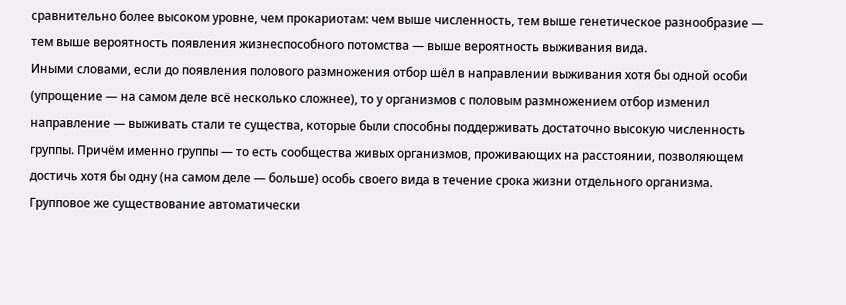сравнительно более высоком уровне, чем прокариотам: чем выше численность, тем выше генетическое разнообразие — тем выше вероятность появления жизнеспособного потомства — выше вероятность выживания вида.
Иными словами, если до появления полового размножения отбор шёл в направлении выживания хотя бы одной особи (упрощение — на самом деле всё несколько сложнее), то у организмов с половым размножением отбор изменил направление — выживать стали те существа, которые были способны поддерживать достаточно высокую численность группы. Причём именно группы — то есть сообщества живых организмов, проживающих на расстоянии, позволяющем достичь хотя бы одну (на самом деле — больше) особь своего вида в течение срока жизни отдельного организма.
Групповое же существование автоматически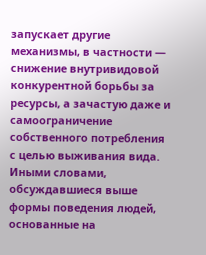запускает другие механизмы, в частности — снижение внутривидовой конкурентной борьбы за ресурсы, а зачастую даже и самоограничение собственного потребления с целью выживания вида. Иными словами, обсуждавшиеся выше формы поведения людей, основанные на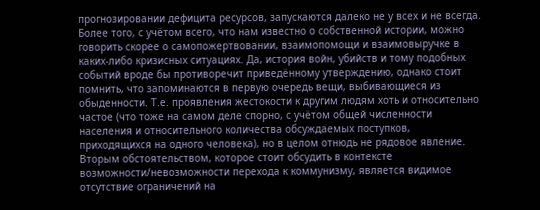прогнозировании дефицита ресурсов, запускаются далеко не у всех и не всегда. Более того, с учётом всего, что нам известно о собственной истории, можно говорить скорее о самопожертвовании, взаимопомощи и взаимовыручке в каких-либо кризисных ситуациях. Да, история войн, убийств и тому подобных событий вроде бы противоречит приведённому утверждению, однако стоит помнить, что запоминаются в первую очередь вещи, выбивающиеся из обыденности. Т.е. проявления жестокости к другим людям хоть и относительно частое (что тоже на самом деле спорно, с учётом общей численности населения и относительного количества обсуждаемых поступков, приходящихся на одного человека), но в целом отнюдь не рядовое явление.
Вторым обстоятельством, которое стоит обсудить в контексте возможности/невозможности перехода к коммунизму, является видимое отсутствие ограничений на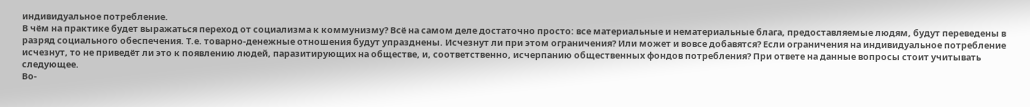индивидуальное потребление.
В чём на практике будет выражаться переход от социализма к коммунизму? Всё на самом деле достаточно просто: все материальные и нематериальные блага, предоставляемые людям, будут переведены в разряд социального обеспечения. Т.е. товарно-денежные отношения будут упразднены. Исчезнут ли при этом ограничения? Или может и вовсе добавятся? Если ограничения на индивидуальное потребление исчезнут, то не приведёт ли это к появлению людей, паразитирующих на обществе, и, соответственно, исчерпанию общественных фондов потребления? При ответе на данные вопросы стоит учитывать следующее.
Во-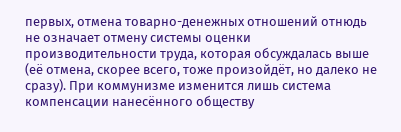первых, отмена товарно-денежных отношений отнюдь не означает отмену системы оценки производительности труда, которая обсуждалась выше (её отмена, скорее всего, тоже произойдёт, но далеко не сразу). При коммунизме изменится лишь система компенсации нанесённого обществу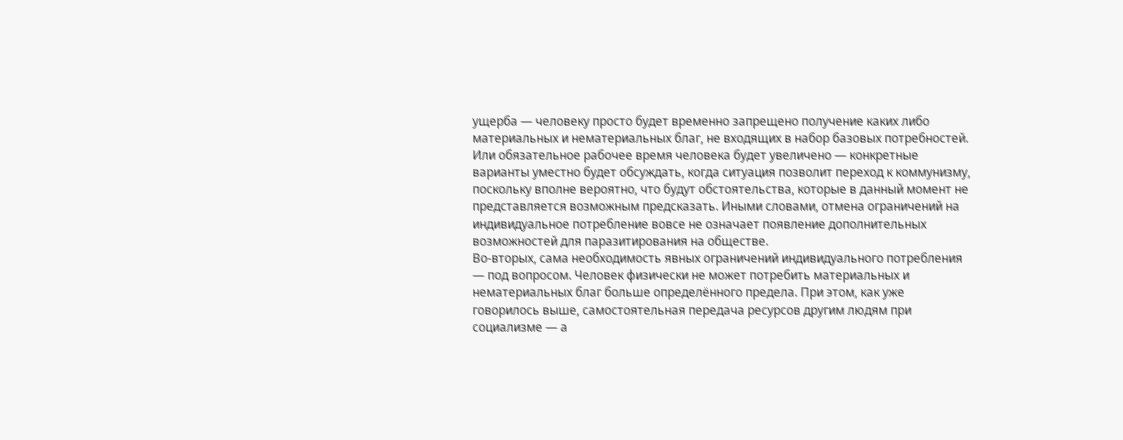ущерба — человеку просто будет временно запрещено получение каких либо материальных и нематериальных благ, не входящих в набор базовых потребностей. Или обязательное рабочее время человека будет увеличено — конкретные варианты уместно будет обсуждать, когда ситуация позволит переход к коммунизму, поскольку вполне вероятно, что будут обстоятельства, которые в данный момент не представляется возможным предсказать. Иными словами, отмена ограничений на индивидуальное потребление вовсе не означает появление дополнительных возможностей для паразитирования на обществе.
Во-вторых, сама необходимость явных ограничений индивидуального потребления — под вопросом. Человек физически не может потребить материальных и нематериальных благ больше определённого предела. При этом, как уже говорилось выше, самостоятельная передача ресурсов другим людям при социализме — а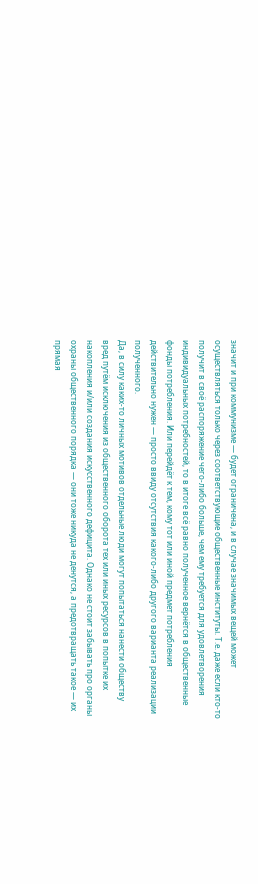значит и при коммунизме — будет ограничена, и в случае значимых вещей может осуществляться только через соответствующие общественные институты. Т.е. даже если кто-то получит в своё распоряжение чего-либо больше, чем ему требуется для удовлетворения индивидуальных потребностей, то в итоге всё равно полученное вернётся в общественные фонды потребления. Или перейдёт к тем, кому тот или иной предмет потребления действительно нужен — просто ввиду отсутствия какого-либо другого варианта реализации полученного.
Да, в силу каких-то личных мотивов отдельные люди могут попытаться нанести обществу вред путём исключения из общественного оборота тех или иных ресурсов в попытке их накопления и/или создания искусственного дефицита. Однако не стоит забывать про органы охраны общественного порядка — они тоже никуда не денутся, а предотвращать такое — их прямая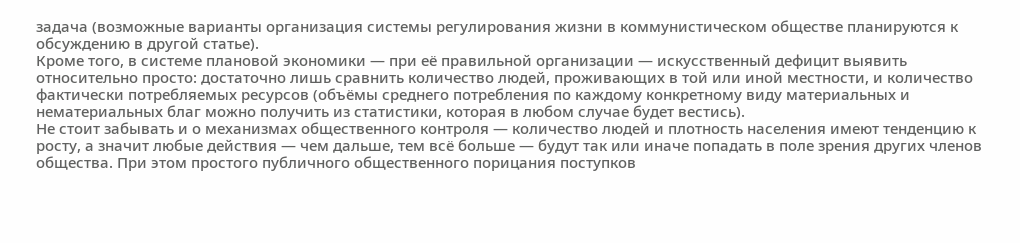задача (возможные варианты организация системы регулирования жизни в коммунистическом обществе планируются к обсуждению в другой статье).
Кроме того, в системе плановой экономики — при её правильной организации — искусственный дефицит выявить относительно просто: достаточно лишь сравнить количество людей, проживающих в той или иной местности, и количество фактически потребляемых ресурсов (объёмы среднего потребления по каждому конкретному виду материальных и нематериальных благ можно получить из статистики, которая в любом случае будет вестись).
Не стоит забывать и о механизмах общественного контроля — количество людей и плотность населения имеют тенденцию к росту, а значит любые действия — чем дальше, тем всё больше — будут так или иначе попадать в поле зрения других членов общества. При этом простого публичного общественного порицания поступков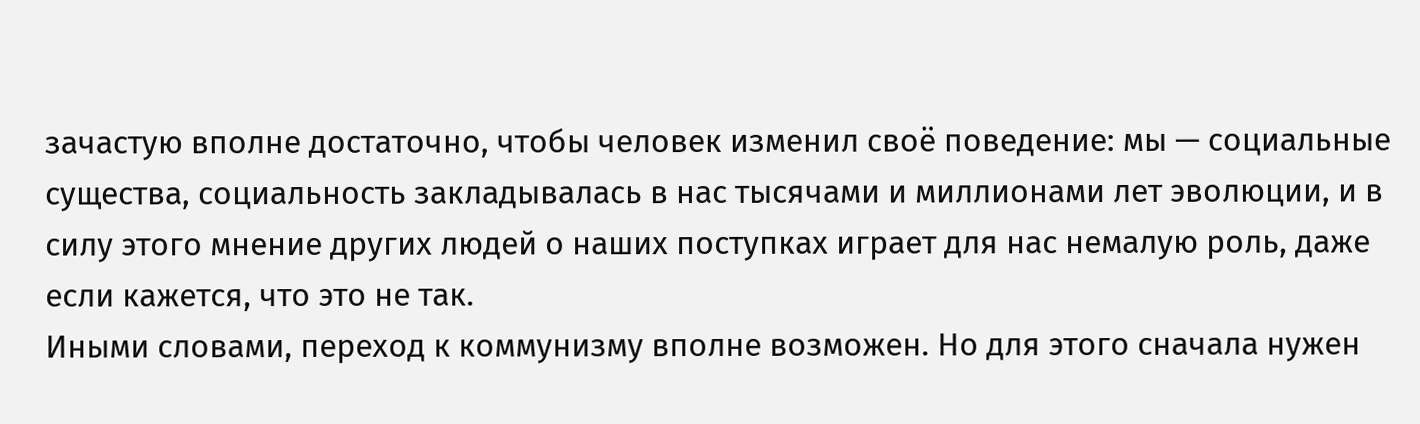зачастую вполне достаточно, чтобы человек изменил своё поведение: мы — социальные существа, социальность закладывалась в нас тысячами и миллионами лет эволюции, и в силу этого мнение других людей о наших поступках играет для нас немалую роль, даже если кажется, что это не так.
Иными словами, переход к коммунизму вполне возможен. Но для этого сначала нужен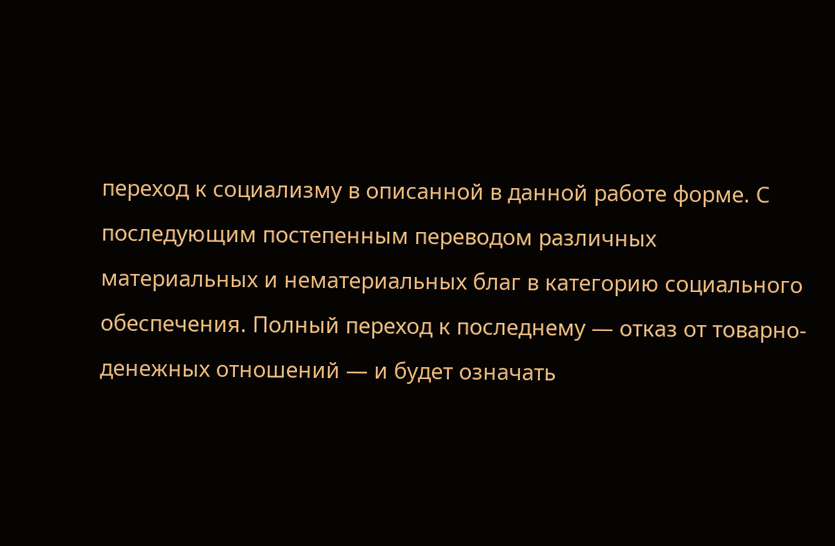переход к социализму в описанной в данной работе форме. С последующим постепенным переводом различных материальных и нематериальных благ в категорию социального обеспечения. Полный переход к последнему — отказ от товарно-денежных отношений — и будет означать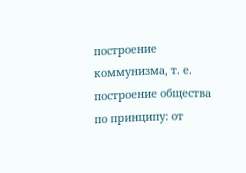построение коммунизма, т. е. построение общества по принципу: от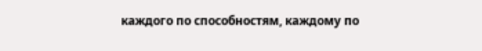каждого по способностям, каждому по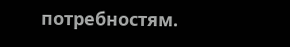потребностям.